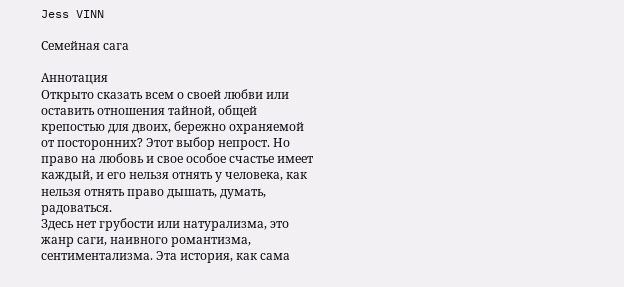Jess VINN

Семейная сага

Аннотация
Открыто сказать всем о своей любви или оставить отношения тайной, общей крепостью для двоих, бережно охраняемой от посторонних? Этот выбор непрост. Но право на любовь и свое особое счастье имеет каждый, и его нельзя отнять у человека, как нельзя отнять право дышать, думать, радоваться.
Здесь нет грубости или натурализма, это жанр саги, наивного романтизма, сентиментализма. Эта история, как сама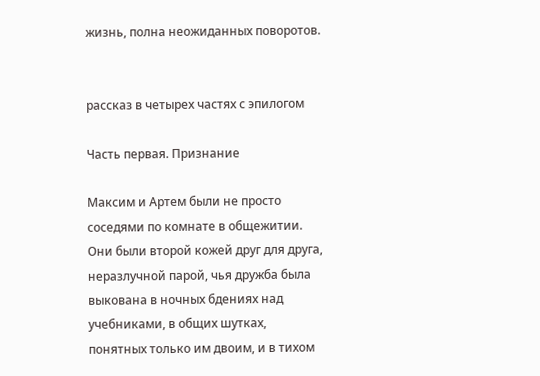жизнь, полна неожиданных поворотов.


рассказ в четырех частях с эпилогом

Часть первая. Признание

Максим и Артем были не просто соседями по комнате в общежитии. Они были второй кожей друг для друга, неразлучной парой, чья дружба была выкована в ночных бдениях над учебниками, в общих шутках, понятных только им двоим, и в тихом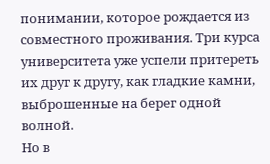понимании, которое рождается из совместного проживания. Три курса университета уже успели притереть их друг к другу, как гладкие камни, выброшенные на берег одной волной.
Но в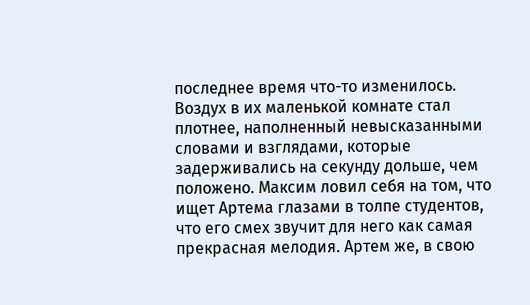последнее время что-то изменилось. Воздух в их маленькой комнате стал плотнее, наполненный невысказанными словами и взглядами, которые задерживались на секунду дольше, чем положено. Максим ловил себя на том, что ищет Артема глазами в толпе студентов, что его смех звучит для него как самая прекрасная мелодия. Артем же, в свою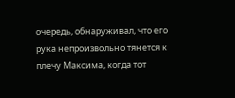очередь, обнаруживал, что его рука непроизвольно тянется к плечу Максима, когда тот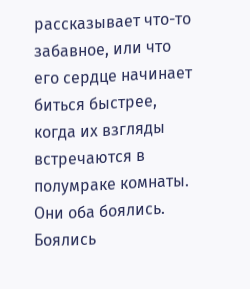рассказывает что-то забавное, или что его сердце начинает биться быстрее, когда их взгляды встречаются в полумраке комнаты.
Они оба боялись. Боялись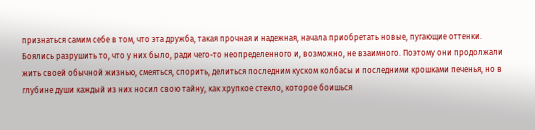признаться самим себе в том, что эта дружба, такая прочная и надежная, начала приобретать новые, пугающие оттенки. Боялись разрушить то, что у них было, ради чего-то неопределенного и, возможно, не взаимного. Поэтому они продолжали жить своей обычной жизнью, смеяться, спорить, делиться последним куском колбасы и последними крошками печенья, но в глубине души каждый из них носил свою тайну, как хрупкое стекло, которое боишься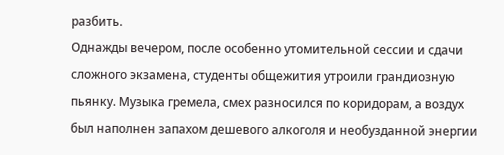разбить.
Однажды вечером, после особенно утомительной сессии и сдачи сложного экзамена, студенты общежития утроили грандиозную пьянку. Музыка гремела, смех разносился по коридорам, а воздух был наполнен запахом дешевого алкоголя и необузданной энергии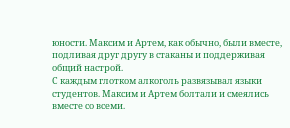юности. Максим и Артем, как обычно, были вместе, подливая друг другу в стаканы и поддерживая общий настрой.
С каждым глотком алкоголь развязывал языки студентов. Максим и Артем болтали и смеялись вместе со всеми.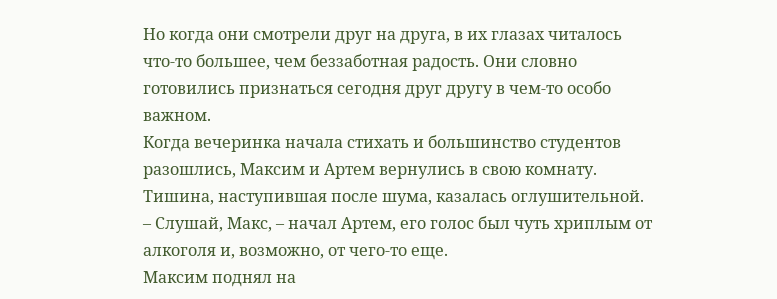Но когда они смотрели друг на друга, в их глазах читалось что-то большее, чем беззаботная радость. Они словно готовились признаться сегодня друг другу в чем-то особо важном.
Когда вечеринка начала стихать и большинство студентов разошлись, Максим и Артем вернулись в свою комнату. Тишина, наступившая после шума, казалась оглушительной.
– Слушай, Макс, – начал Артем, его голос был чуть хриплым от алкоголя и, возможно, от чего-то еще.
Максим поднял на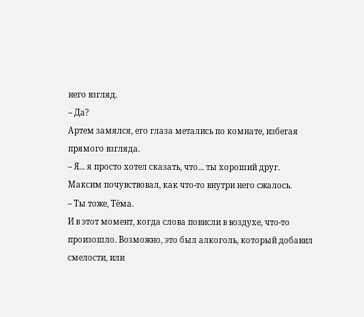него взгляд.
– Да?
Артем замялся, его глаза метались по комнате, избегая прямого взгляда.
– Я... я просто хотел сказать, что... ты хороший друг.
Максим почувствовал, как что-то внутри него сжалось.
– Ты тоже, Тёма.
И в этот момент, когда слова повисли в воздухе, что-то произошло. Возможно, это был алкоголь, который добавил смелости, или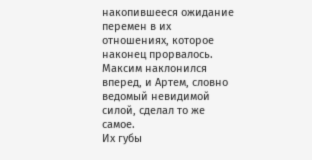накопившееся ожидание перемен в их отношениях, которое наконец прорвалось. Максим наклонился вперед, и Артем, словно ведомый невидимой силой, сделал то же самое.
Их губы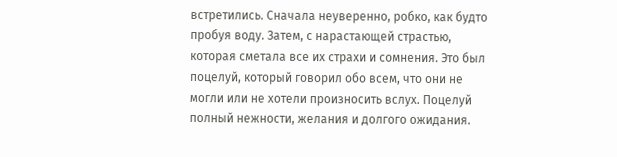встретились. Сначала неуверенно, робко, как будто пробуя воду. Затем, с нарастающей страстью, которая сметала все их страхи и сомнения. Это был поцелуй, который говорил обо всем, что они не могли или не хотели произносить вслух. Поцелуй полный нежности, желания и долгого ожидания.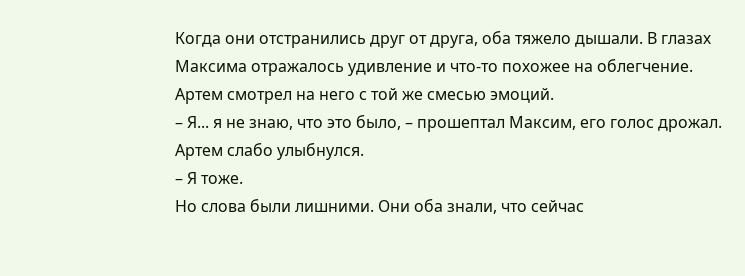Когда они отстранились друг от друга, оба тяжело дышали. В глазах Максима отражалось удивление и что-то похожее на облегчение. Артем смотрел на него с той же смесью эмоций.
– Я... я не знаю, что это было, – прошептал Максим, его голос дрожал.
Артем слабо улыбнулся.
– Я тоже.
Но слова были лишними. Они оба знали, что сейчас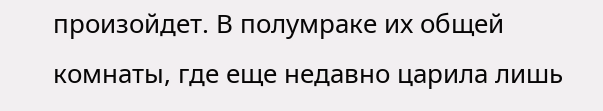произойдет. В полумраке их общей комнаты, где еще недавно царила лишь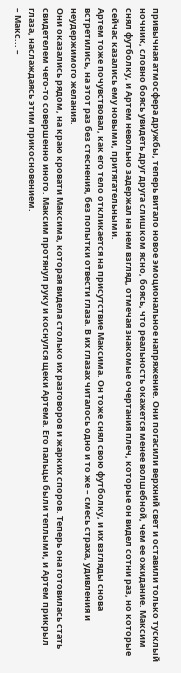привычная атмосфера дружбы, теперь витало новое эмоциональное напряжение. Они погасили верхний свет и оставили только тусклый ночник, словно боясь увидеть друг друга слишком ясно, боясь, что реальность окажется менее волшебной, чем ее ожидание. Максим снял футболку, и Артем невольно задержал на нем взгляд, отмечая знакомые очертания плеч, которые он видел сотни раз, но которые сейчас казались ему новыми, притягательными.
Артем тоже почувствовал, как его тело откликается на присутствие Максима. Он тоже снял свою футболку, и их взгляды снова встретились, на этот раз без стеснения, без попытки отвести глаза. В их глазах читалось одно и то же – смесь страха, удивления и неудержимого желания.
Они оказались рядом, на краю кровати Максима, которая видела столько их разговоров и жарких споров. Теперь она готовилась стать свидетелем чего-то совершенно иного. Максим протянул руку и коснулся щеки Артема. Его пальцы были теплыми, и Артем прикрыл глаза, наслаждаясь этим прикосновением.
– Макс... –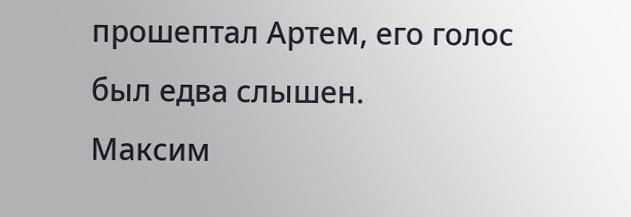прошептал Артем, его голос был едва слышен.
Максим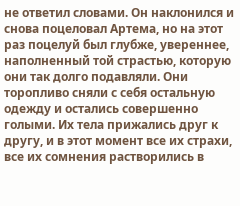не ответил словами. Он наклонился и снова поцеловал Артема, но на этот раз поцелуй был глубже, увереннее, наполненный той страстью, которую они так долго подавляли. Они торопливо сняли с себя остальную одежду и остались совершенно голыми. Их тела прижались друг к другу, и в этот момент все их страхи, все их сомнения растворились в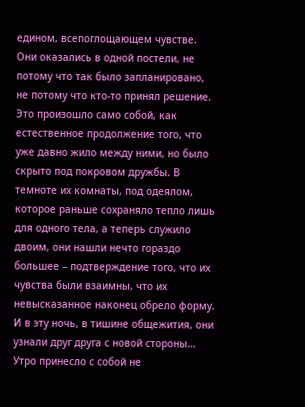едином, всепоглощающем чувстве.
Они оказались в одной постели, не потому что так было запланировано, не потому что кто-то принял решение. Это произошло само собой, как естественное продолжение того, что уже давно жило между ними, но было скрыто под покровом дружбы. В темноте их комнаты, под одеялом, которое раньше сохраняло тепло лишь для одного тела, а теперь служило двоим, они нашли нечто гораздо большее – подтверждение того, что их чувства были взаимны, что их невысказанное наконец обрело форму. И в эту ночь, в тишине общежития, они узнали друг друга с новой стороны…
Утро принесло с собой не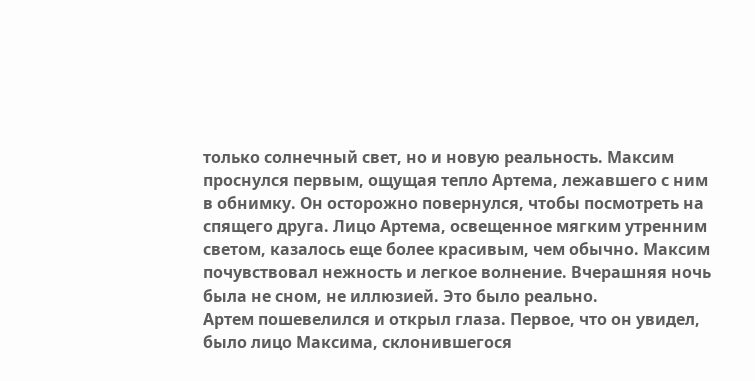только солнечный свет, но и новую реальность. Максим проснулся первым, ощущая тепло Артема, лежавшего с ним в обнимку. Он осторожно повернулся, чтобы посмотреть на спящего друга. Лицо Артема, освещенное мягким утренним светом, казалось еще более красивым, чем обычно. Максим почувствовал нежность и легкое волнение. Вчерашняя ночь была не сном, не иллюзией. Это было реально.
Артем пошевелился и открыл глаза. Первое, что он увидел, было лицо Максима, склонившегося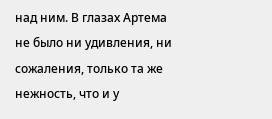над ним. В глазах Артема не было ни удивления, ни сожаления, только та же нежность, что и у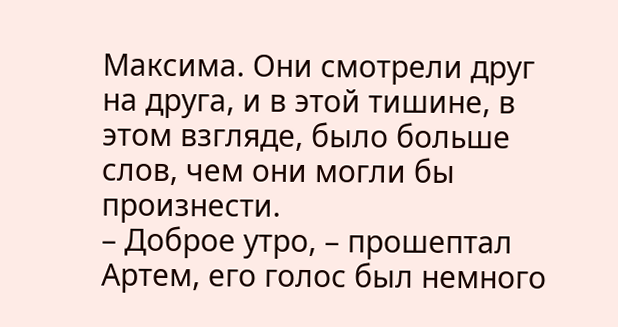Максима. Они смотрели друг на друга, и в этой тишине, в этом взгляде, было больше слов, чем они могли бы произнести.
– Доброе утро, – прошептал Артем, его голос был немного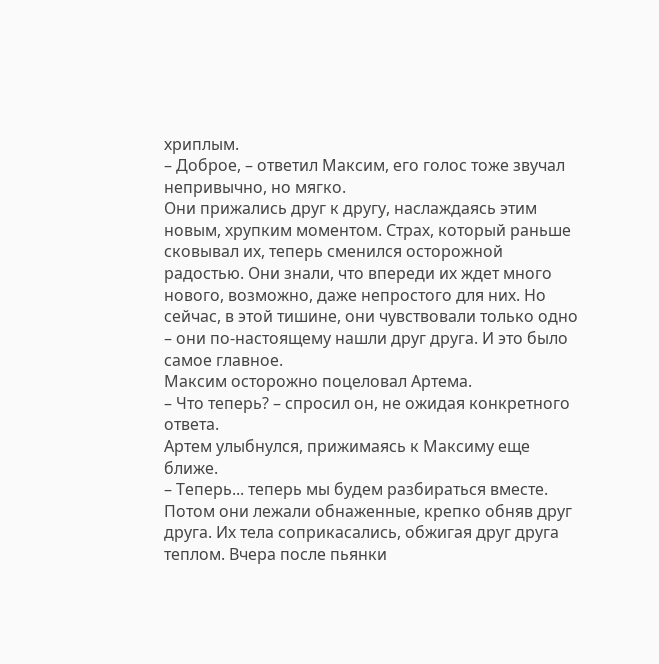хриплым.
– Доброе, – ответил Максим, его голос тоже звучал непривычно, но мягко.
Они прижались друг к другу, наслаждаясь этим новым, хрупким моментом. Страх, который раньше сковывал их, теперь сменился осторожной радостью. Они знали, что впереди их ждет много нового, возможно, даже непростого для них. Но сейчас, в этой тишине, они чувствовали только одно – они по-настоящему нашли друг друга. И это было самое главное.
Максим осторожно поцеловал Артема.
– Что теперь? – спросил он, не ожидая конкретного ответа.
Артем улыбнулся, прижимаясь к Максиму еще ближе.
– Теперь... теперь мы будем разбираться вместе.
Потом они лежали обнаженные, крепко обняв друг друга. Их тела соприкасались, обжигая друг друга теплом. Вчера после пьянки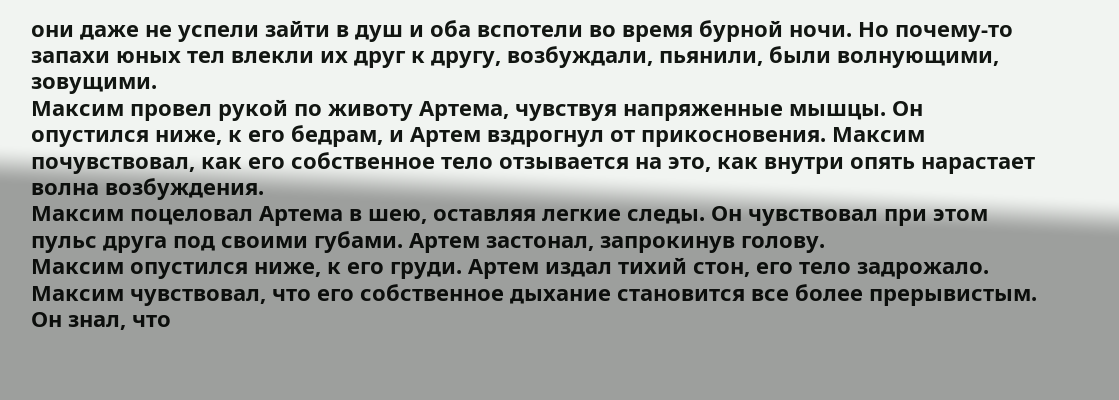они даже не успели зайти в душ и оба вспотели во время бурной ночи. Но почему-то запахи юных тел влекли их друг к другу, возбуждали, пьянили, были волнующими, зовущими.
Максим провел рукой по животу Артема, чувствуя напряженные мышцы. Он опустился ниже, к его бедрам, и Артем вздрогнул от прикосновения. Максим почувствовал, как его собственное тело отзывается на это, как внутри опять нарастает волна возбуждения.
Максим поцеловал Артема в шею, оставляя легкие следы. Он чувствовал при этом пульс друга под своими губами. Артем застонал, запрокинув голову.
Максим опустился ниже, к его груди. Артем издал тихий стон, его тело задрожало.
Максим чувствовал, что его собственное дыхание становится все более прерывистым. Он знал, что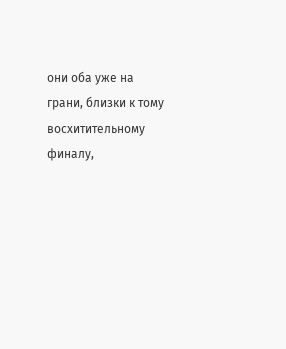они оба уже на грани, близки к тому восхитительному финалу,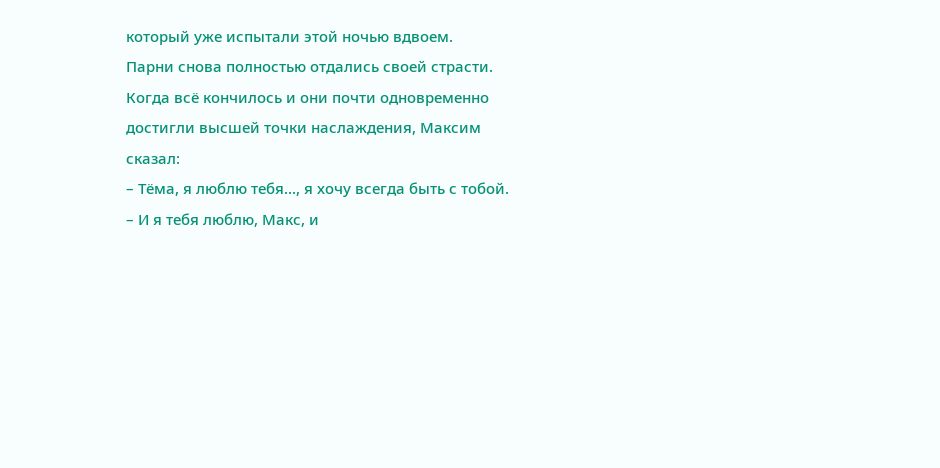который уже испытали этой ночью вдвоем.
Парни снова полностью отдались своей страсти.
Когда всё кончилось и они почти одновременно достигли высшей точки наслаждения, Максим сказал:
– Тёма, я люблю тебя..., я хочу всегда быть с тобой.
– И я тебя люблю, Макс, и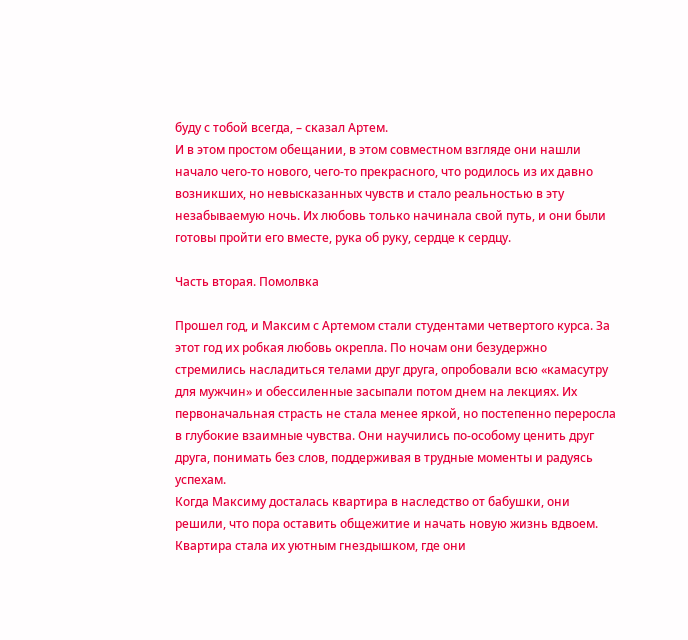буду с тобой всегда, – сказал Артем.
И в этом простом обещании, в этом совместном взгляде они нашли начало чего-то нового, чего-то прекрасного, что родилось из их давно возникших, но невысказанных чувств и стало реальностью в эту незабываемую ночь. Их любовь только начинала свой путь, и они были готовы пройти его вместе, рука об руку, сердце к сердцу.

Часть вторая. Помолвка

Прошел год, и Максим с Артемом стали студентами четвертого курса. За этот год их робкая любовь окрепла. По ночам они безудержно стремились насладиться телами друг друга, опробовали всю «камасутру для мужчин» и обессиленные засыпали потом днем на лекциях. Их первоначальная страсть не стала менее яркой, но постепенно переросла в глубокие взаимные чувства. Они научились по-особому ценить друг друга, понимать без слов, поддерживая в трудные моменты и радуясь успехам.
Когда Максиму досталась квартира в наследство от бабушки, они решили, что пора оставить общежитие и начать новую жизнь вдвоем. Квартира стала их уютным гнездышком, где они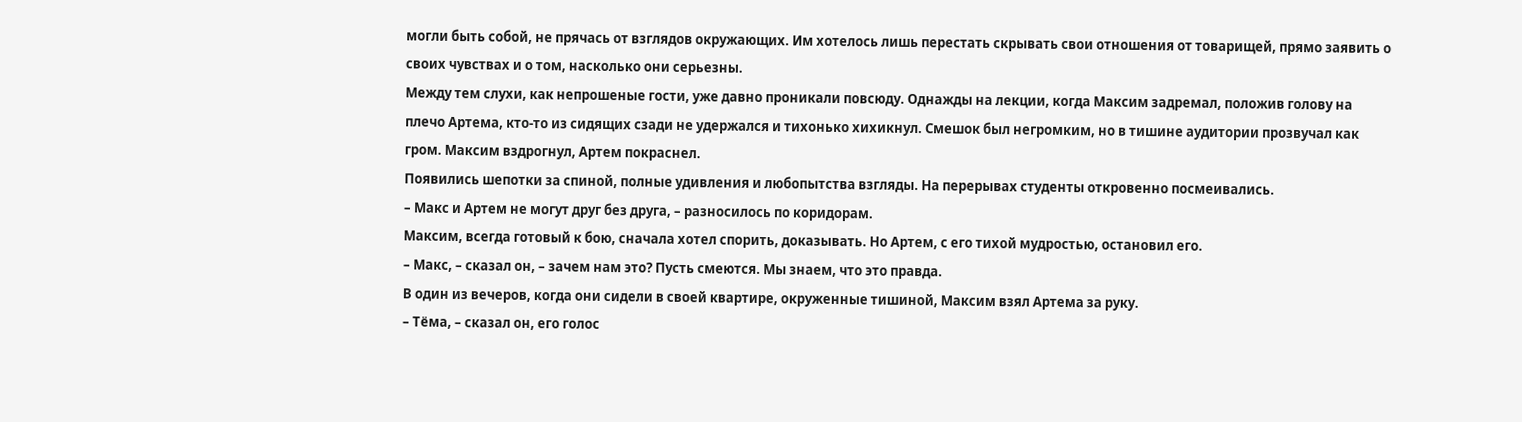могли быть собой, не прячась от взглядов окружающих. Им хотелось лишь перестать скрывать свои отношения от товарищей, прямо заявить о своих чувствах и о том, насколько они серьезны.
Между тем слухи, как непрошеные гости, уже давно проникали повсюду. Однажды на лекции, когда Максим задремал, положив голову на плечо Артема, кто-то из сидящих сзади не удержался и тихонько хихикнул. Смешок был негромким, но в тишине аудитории прозвучал как гром. Максим вздрогнул, Артем покраснел.
Появились шепотки за спиной, полные удивления и любопытства взгляды. На перерывах студенты откровенно посмеивались.
– Макс и Артем не могут друг без друга, – разносилось по коридорам.
Максим, всегда готовый к бою, сначала хотел спорить, доказывать. Но Артем, с его тихой мудростью, остановил его.
– Макс, – сказал он, – зачем нам это? Пусть смеются. Мы знаем, что это правда.
В один из вечеров, когда они сидели в своей квартире, окруженные тишиной, Максим взял Артема за руку.
– Тёма, – сказал он, его голос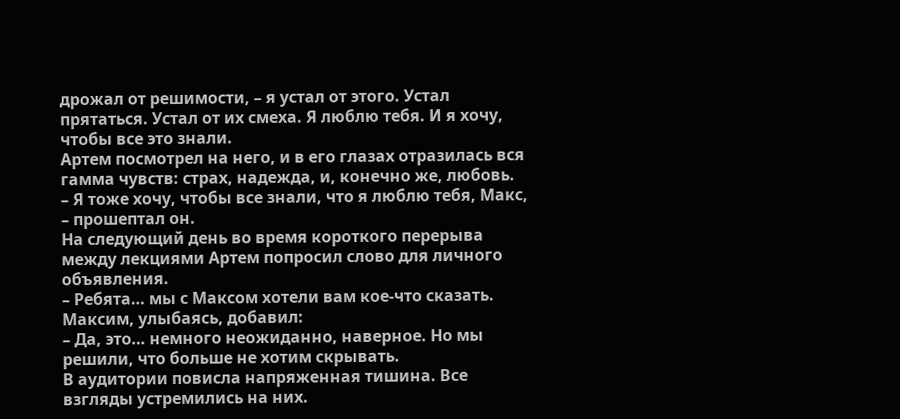дрожал от решимости, – я устал от этого. Устал прятаться. Устал от их смеха. Я люблю тебя. И я хочу, чтобы все это знали.
Артем посмотрел на него, и в его глазах отразилась вся гамма чувств: страх, надежда, и, конечно же, любовь.
– Я тоже хочу, чтобы все знали, что я люблю тебя, Макс, – прошептал он.
На следующий день во время короткого перерыва между лекциями Артем попросил слово для личного объявления.
– Ребята… мы с Максом хотели вам кое-что сказать.
Максим, улыбаясь, добавил:
– Да, это… немного неожиданно, наверное. Но мы решили, что больше не хотим скрывать.
В аудитории повисла напряженная тишина. Все взгляды устремились на них.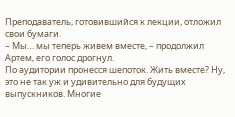Преподаватель, готовившийся к лекции, отложил свои бумаги.
– Мы… мы теперь живем вместе, – продолжил Артем, его голос дрогнул.
По аудитории пронесся шепоток. Жить вместе? Ну, это не так уж и удивительно для будущих выпускников. Многие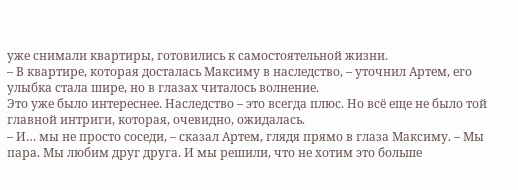уже снимали квартиры, готовились к самостоятельной жизни.
– В квартире, которая досталась Максиму в наследство, – уточнил Артем, его улыбка стала шире, но в глазах читалось волнение.
Это уже было интереснее. Наследство – это всегда плюс. Но всё еще не было той главной интриги, которая, очевидно, ожидалась.
– И… мы не просто соседи, – сказал Артем, глядя прямо в глаза Максиму. – Мы пара. Мы любим друг друга. И мы решили, что не хотим это больше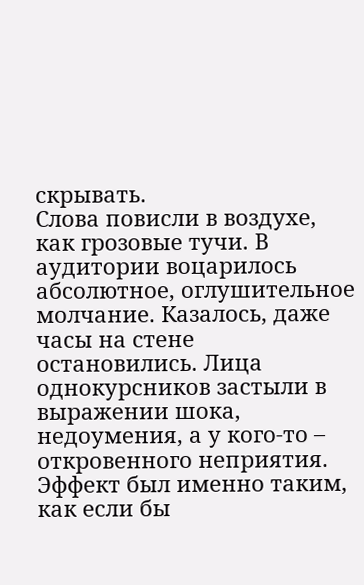скрывать.
Слова повисли в воздухе, как грозовые тучи. В аудитории воцарилось абсолютное, оглушительное молчание. Казалось, даже часы на стене остановились. Лица однокурсников застыли в выражении шока, недоумения, а у кого-то – откровенного неприятия.
Эффект был именно таким, как если бы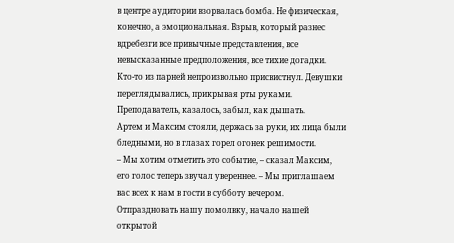в центре аудитории взорвалась бомба. Не физическая, конечно, а эмоциональная. Взрыв, который разнес вдребезги все привычные представления, все невысказанные предположения, все тихие догадки.
Кто-то из парней непроизвольно присвистнул. Девушки переглядывались, прикрывая рты руками. Преподаватель, казалось, забыл, как дышать.
Артем и Максим стояли, держась за руки, их лица были бледными, но в глазах горел огонек решимости.
– Мы хотим отметить это событие, – сказал Максим, его голос теперь звучал увереннее. – Мы приглашаем вас всех к нам в гости в субботу вечером. Отпраздновать нашу помолвку, начало нашей открытой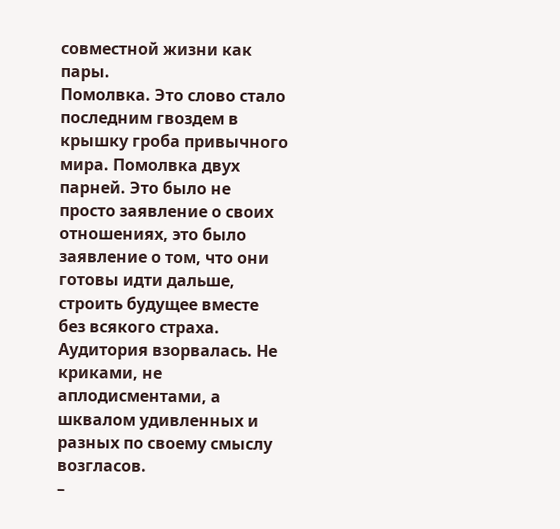совместной жизни как пары.
Помолвка. Это слово стало последним гвоздем в крышку гроба привычного мира. Помолвка двух парней. Это было не просто заявление о своих отношениях, это было заявление о том, что они готовы идти дальше, строить будущее вместе без всякого страха.
Аудитория взорвалась. Не криками, не аплодисментами, а шквалом удивленных и разных по своему смыслу возгласов.
–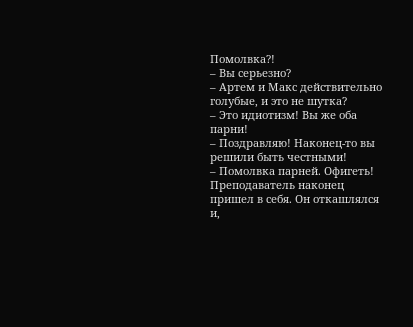Помолвка?!
– Вы серьезно?
– Артем и Макс действительно голубые, и это не шутка?
– Это идиотизм! Вы же оба парни!
– Поздравляю! Наконец-то вы решили быть честными!
– Помолвка парней. Офигеть!
Преподаватель наконец пришел в себя. Он откашлялся и,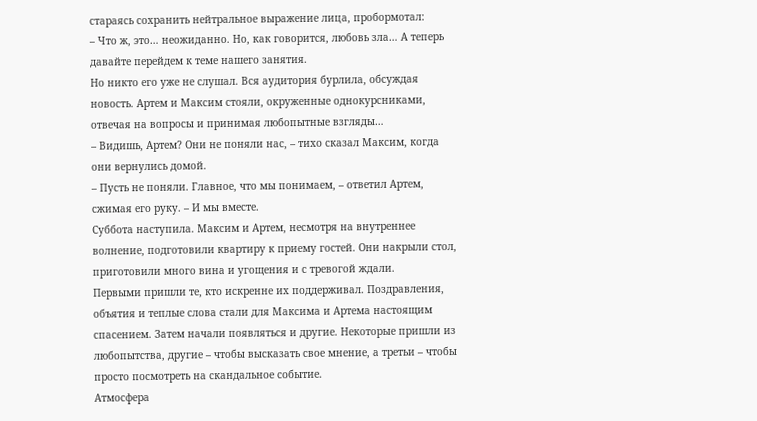стараясь сохранить нейтральное выражение лица, пробормотал:
– Что ж, это… неожиданно. Но, как говорится, любовь зла… А теперь давайте перейдем к теме нашего занятия.
Но никто его уже не слушал. Вся аудитория бурлила, обсуждая новость. Артем и Максим стояли, окруженные однокурсниками, отвечая на вопросы и принимая любопытные взгляды…
– Видишь, Артем? Они не поняли нас, – тихо сказал Максим, когда они вернулись домой.
– Пусть не поняли. Главное, что мы понимаем, – ответил Артем, сжимая его руку. – И мы вместе.
Суббота наступила. Максим и Артем, несмотря на внутреннее волнение, подготовили квартиру к приему гостей. Они накрыли стол, приготовили много вина и угощения и с тревогой ждали.
Первыми пришли те, кто искренне их поддерживал. Поздравления, объятия и теплые слова стали для Максима и Артема настоящим спасением. Затем начали появляться и другие. Некоторые пришли из любопытства, другие – чтобы высказать свое мнение, а третьи – чтобы просто посмотреть на скандальное событие.
Атмосфера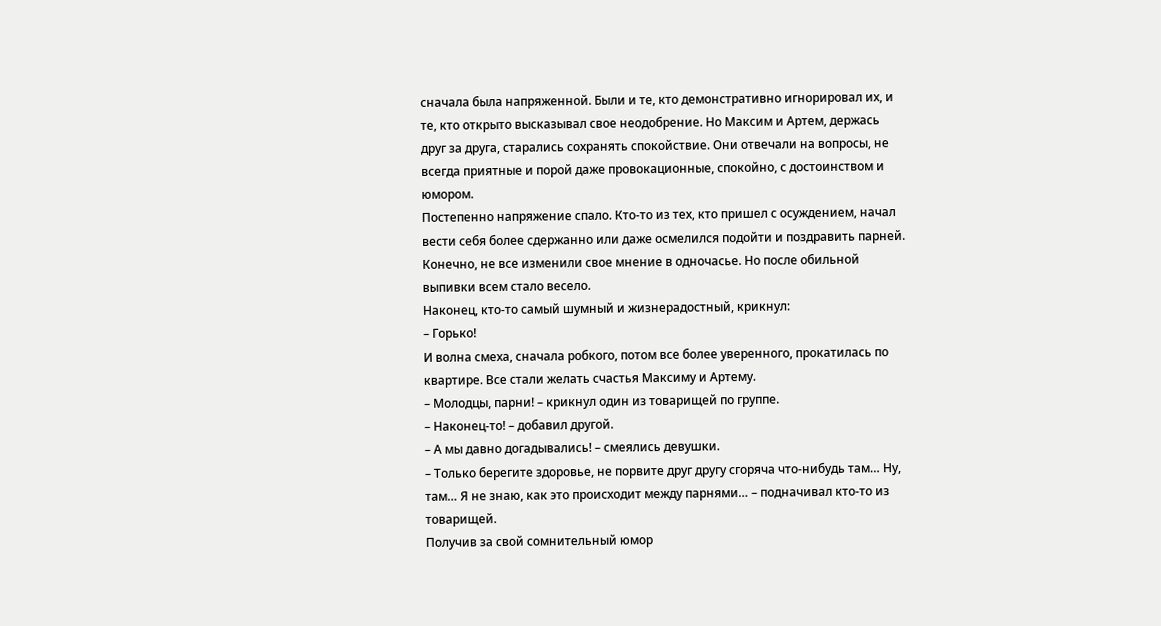сначала была напряженной. Были и те, кто демонстративно игнорировал их, и те, кто открыто высказывал свое неодобрение. Но Максим и Артем, держась друг за друга, старались сохранять спокойствие. Они отвечали на вопросы, не всегда приятные и порой даже провокационные, спокойно, с достоинством и юмором.
Постепенно напряжение спало. Кто-то из тех, кто пришел с осуждением, начал вести себя более сдержанно или даже осмелился подойти и поздравить парней. Конечно, не все изменили свое мнение в одночасье. Но после обильной выпивки всем стало весело.
Наконец, кто-то самый шумный и жизнерадостный, крикнул:
– Горько!
И волна смеха, сначала робкого, потом все более уверенного, прокатилась по квартире. Все стали желать счастья Максиму и Артему.
– Молодцы, парни! – крикнул один из товарищей по группе.
– Наконец-то! – добавил другой.
– А мы давно догадывались! – смеялись девушки.
– Только берегите здоровье, не порвите друг другу сгоряча что-нибудь там… Ну, там… Я не знаю, как это происходит между парнями… – подначивал кто-то из товарищей.
Получив за свой сомнительный юмор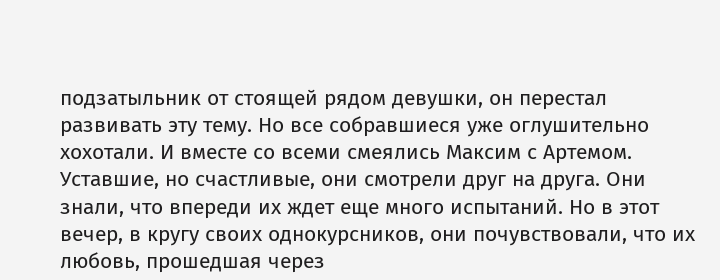подзатыльник от стоящей рядом девушки, он перестал развивать эту тему. Но все собравшиеся уже оглушительно хохотали. И вместе со всеми смеялись Максим с Артемом.
Уставшие, но счастливые, они смотрели друг на друга. Они знали, что впереди их ждет еще много испытаний. Но в этот вечер, в кругу своих однокурсников, они почувствовали, что их любовь, прошедшая через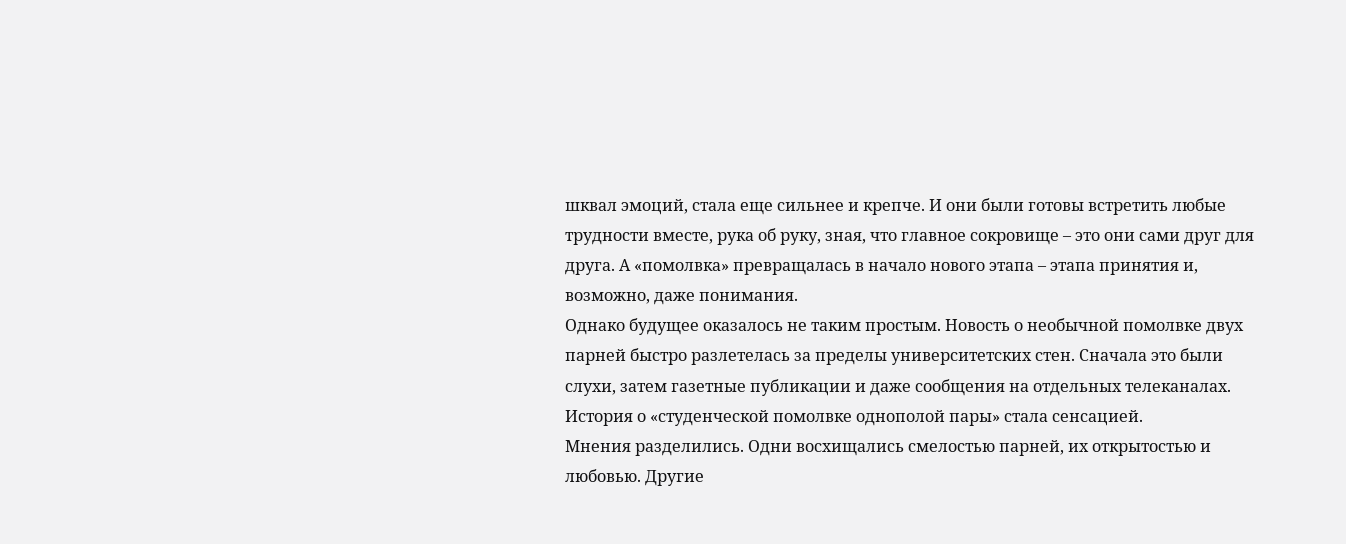шквал эмоций, стала еще сильнее и крепче. И они были готовы встретить любые трудности вместе, рука об руку, зная, что главное сокровище – это они сами друг для друга. А «помолвка» превращалась в начало нового этапа – этапа принятия и, возможно, даже понимания.
Однако будущее оказалось не таким простым. Новость о необычной помолвке двух парней быстро разлетелась за пределы университетских стен. Сначала это были слухи, затем газетные публикации и даже сообщения на отдельных телеканалах. История о «студенческой помолвке однополой пары» стала сенсацией.
Мнения разделились. Одни восхищались смелостью парней, их открытостью и любовью. Другие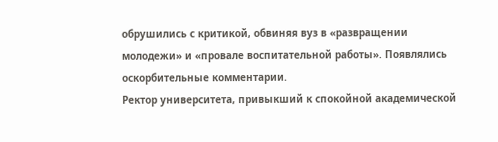обрушились с критикой, обвиняя вуз в «развращении молодежи» и «провале воспитательной работы». Появлялись оскорбительные комментарии.
Ректор университета, привыкший к спокойной академической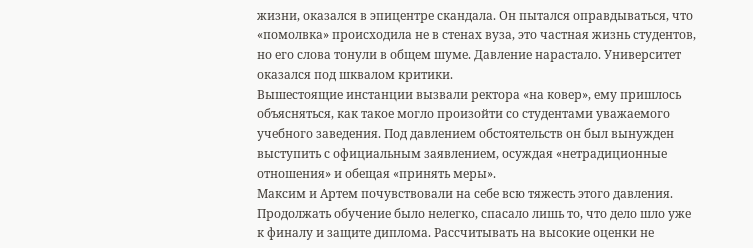жизни, оказался в эпицентре скандала. Он пытался оправдываться, что «помолвка» происходила не в стенах вуза, это частная жизнь студентов, но его слова тонули в общем шуме. Давление нарастало. Университет оказался под шквалом критики.
Вышестоящие инстанции вызвали ректора «на ковер», ему пришлось объясняться, как такое могло произойти со студентами уважаемого учебного заведения. Под давлением обстоятельств он был вынужден выступить с официальным заявлением, осуждая «нетрадиционные отношения» и обещая «принять меры».
Максим и Артем почувствовали на себе всю тяжесть этого давления. Продолжать обучение было нелегко, спасало лишь то, что дело шло уже к финалу и защите диплома. Рассчитывать на высокие оценки не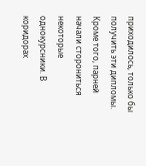приходилось, только бы получить эти дипломы. Кроме того, парней начали сторониться некоторые однокурсники. В коридорах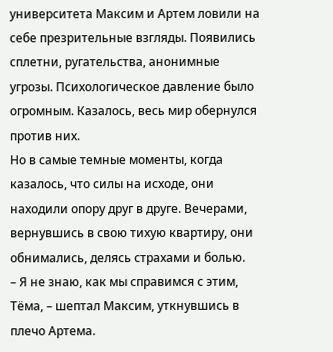университета Максим и Артем ловили на себе презрительные взгляды. Появились сплетни, ругательства, анонимные угрозы. Психологическое давление было огромным. Казалось, весь мир обернулся против них.
Но в самые темные моменты, когда казалось, что силы на исходе, они находили опору друг в друге. Вечерами, вернувшись в свою тихую квартиру, они обнимались, делясь страхами и болью.
– Я не знаю, как мы справимся с этим, Тёма, – шептал Максим, уткнувшись в плечо Артема.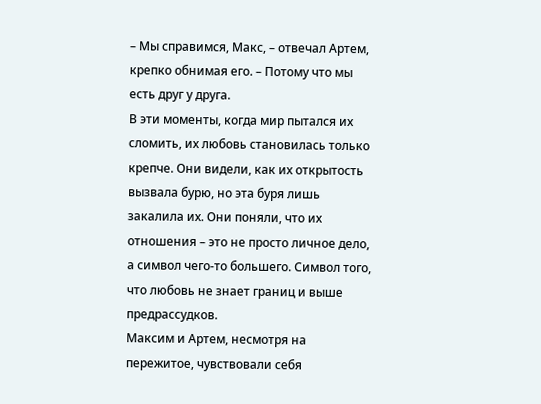– Мы справимся, Макс, – отвечал Артем, крепко обнимая его. – Потому что мы есть друг у друга.
В эти моменты, когда мир пытался их сломить, их любовь становилась только крепче. Они видели, как их открытость вызвала бурю, но эта буря лишь закалила их. Они поняли, что их отношения – это не просто личное дело, а символ чего-то большего. Символ того, что любовь не знает границ и выше предрассудков.
Максим и Артем, несмотря на пережитое, чувствовали себя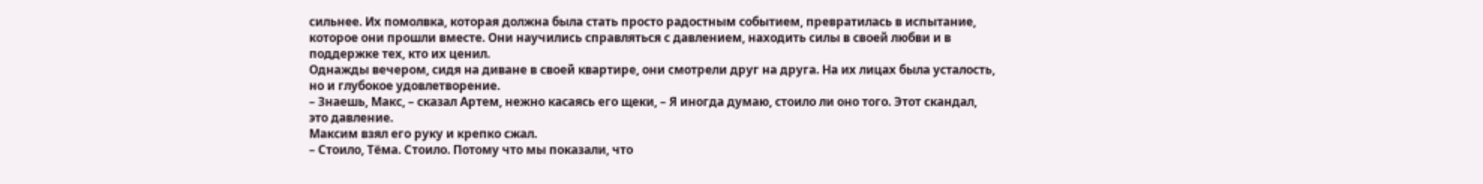сильнее. Их помолвка, которая должна была стать просто радостным событием, превратилась в испытание, которое они прошли вместе. Они научились справляться с давлением, находить силы в своей любви и в поддержке тех, кто их ценил.
Однажды вечером, сидя на диване в своей квартире, они смотрели друг на друга. На их лицах была усталость, но и глубокое удовлетворение.
– Знаешь, Макс, – сказал Артем, нежно касаясь его щеки, – Я иногда думаю, стоило ли оно того. Этот скандал, это давление.
Максим взял его руку и крепко сжал.
– Стоило, Тёма. Стоило. Потому что мы показали, что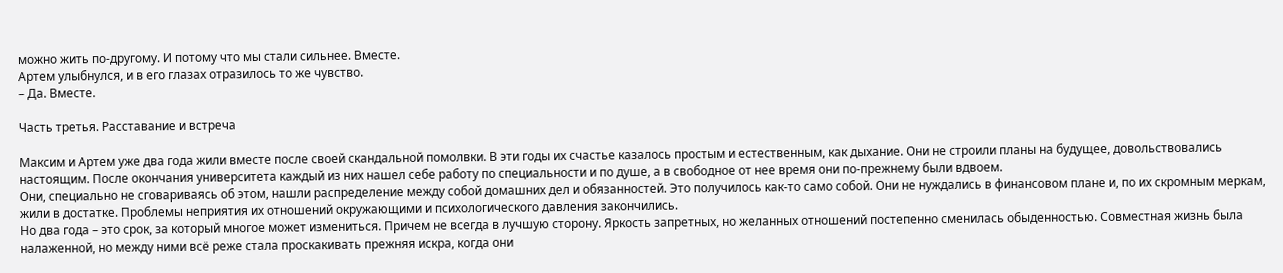можно жить по-другому. И потому что мы стали сильнее. Вместе.
Артем улыбнулся, и в его глазах отразилось то же чувство.
– Да. Вместе.

Часть третья. Расставание и встреча

Максим и Артем уже два года жили вместе после своей скандальной помолвки. В эти годы их счастье казалось простым и естественным, как дыхание. Они не строили планы на будущее, довольствовались настоящим. После окончания университета каждый из них нашел себе работу по специальности и по душе, а в свободное от нее время они по-прежнему были вдвоем.
Они, специально не сговариваясь об этом, нашли распределение между собой домашних дел и обязанностей. Это получилось как-то само собой. Они не нуждались в финансовом плане и, по их скромным меркам, жили в достатке. Проблемы неприятия их отношений окружающими и психологического давления закончились.
Но два года – это срок, за который многое может измениться. Причем не всегда в лучшую сторону. Яркость запретных, но желанных отношений постепенно сменилась обыденностью. Совместная жизнь была налаженной, но между ними всё реже стала проскакивать прежняя искра, когда они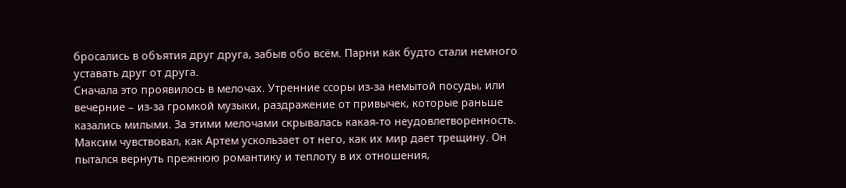бросались в объятия друг друга, забыв обо всём. Парни как будто стали немного уставать друг от друга.
Сначала это проявилось в мелочах. Утренние ссоры из-за немытой посуды, или вечерние – из-за громкой музыки, раздражение от привычек, которые раньше казались милыми. За этими мелочами скрывалась какая-то неудовлетворенность. Максим чувствовал, как Артем ускользает от него, как их мир дает трещину. Он пытался вернуть прежнюю романтику и теплоту в их отношения,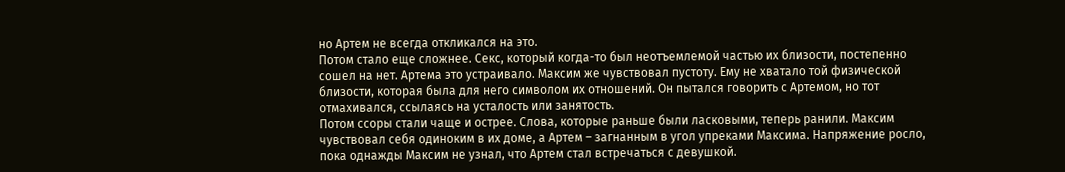но Артем не всегда откликался на это.
Потом стало еще сложнее. Секс, который когда-то был неотъемлемой частью их близости, постепенно сошел на нет. Артема это устраивало. Максим же чувствовал пустоту. Ему не хватало той физической близости, которая была для него символом их отношений. Он пытался говорить с Артемом, но тот отмахивался, ссылаясь на усталость или занятость.
Потом ссоры стали чаще и острее. Слова, которые раньше были ласковыми, теперь ранили. Максим чувствовал себя одиноким в их доме, а Артем – загнанным в угол упреками Максима. Напряжение росло, пока однажды Максим не узнал, что Артем стал встречаться с девушкой.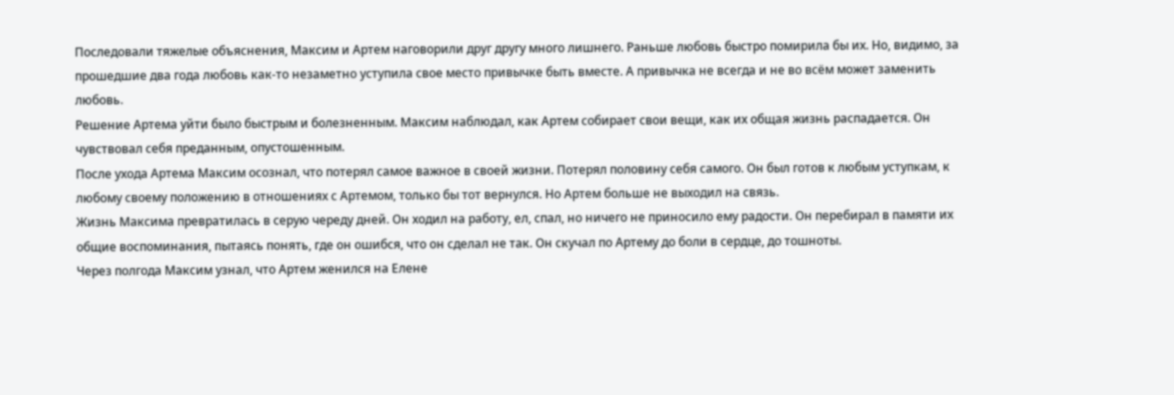Последовали тяжелые объяснения, Максим и Артем наговорили друг другу много лишнего. Раньше любовь быстро помирила бы их. Но, видимо, за прошедшие два года любовь как-то незаметно уступила свое место привычке быть вместе. А привычка не всегда и не во всём может заменить любовь.
Решение Артема уйти было быстрым и болезненным. Максим наблюдал, как Артем собирает свои вещи, как их общая жизнь распадается. Он чувствовал себя преданным, опустошенным.
После ухода Артема Максим осознал, что потерял самое важное в своей жизни. Потерял половину себя самого. Он был готов к любым уступкам, к любому своему положению в отношениях с Артемом, только бы тот вернулся. Но Артем больше не выходил на связь.
Жизнь Максима превратилась в серую череду дней. Он ходил на работу, ел, спал, но ничего не приносило ему радости. Он перебирал в памяти их общие воспоминания, пытаясь понять, где он ошибся, что он сделал не так. Он скучал по Артему до боли в сердце, до тошноты.
Через полгода Максим узнал, что Артем женился на Елене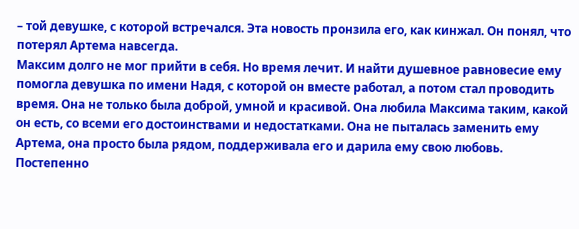– той девушке, с которой встречался. Эта новость пронзила его, как кинжал. Он понял, что потерял Артема навсегда.
Максим долго не мог прийти в себя. Но время лечит. И найти душевное равновесие ему помогла девушка по имени Надя, с которой он вместе работал, а потом стал проводить время. Она не только была доброй, умной и красивой. Она любила Максима таким, какой он есть, со всеми его достоинствами и недостатками. Она не пыталась заменить ему Артема, она просто была рядом, поддерживала его и дарила ему свою любовь.
Постепенно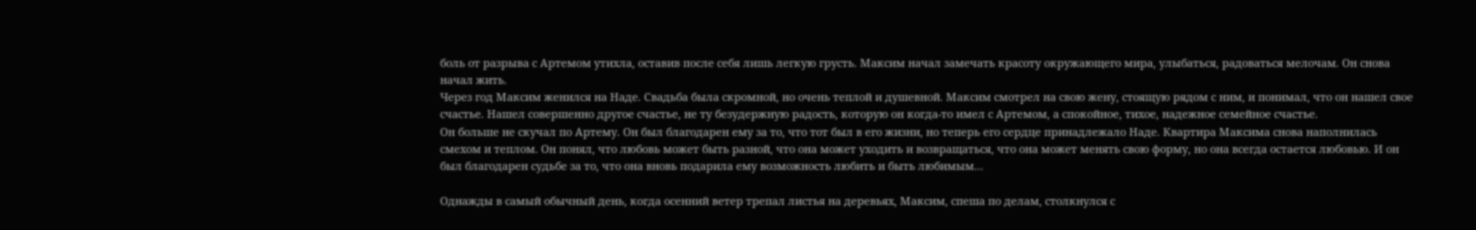боль от разрыва с Артемом утихла, оставив после себя лишь легкую грусть. Максим начал замечать красоту окружающего мира, улыбаться, радоваться мелочам. Он снова начал жить.
Через год Максим женился на Наде. Свадьба была скромной, но очень теплой и душевной. Максим смотрел на свою жену, стоящую рядом с ним, и понимал, что он нашел свое счастье. Нашел совершенно другое счастье, не ту безудержную радость, которую он когда-то имел с Артемом, а спокойное, тихое, надежное семейное счастье.
Он больше не скучал по Артему. Он был благодарен ему за то, что тот был в его жизни, но теперь его сердце принадлежало Наде. Квартира Максима снова наполнилась смехом и теплом. Он понял, что любовь может быть разной, что она может уходить и возвращаться, что она может менять свою форму, но она всегда остается любовью. И он был благодарен судьбе за то, что она вновь подарила ему возможность любить и быть любимым…

Однажды в самый обычный день, когда осенний ветер трепал листья на деревьях, Максим, спеша по делам, столкнулся с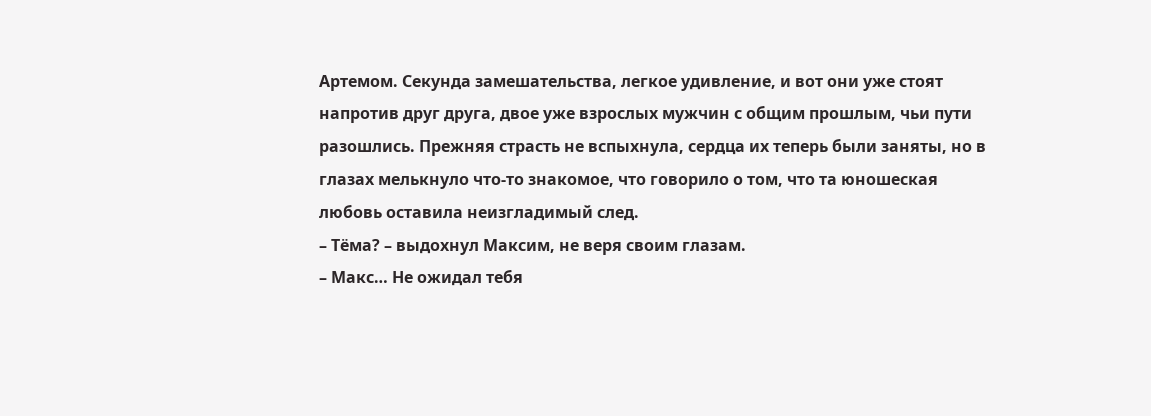Артемом. Секунда замешательства, легкое удивление, и вот они уже стоят напротив друг друга, двое уже взрослых мужчин с общим прошлым, чьи пути разошлись. Прежняя страсть не вспыхнула, сердца их теперь были заняты, но в глазах мелькнуло что-то знакомое, что говорило о том, что та юношеская любовь оставила неизгладимый след.
– Тёма? – выдохнул Максим, не веря своим глазам.
– Макс… Не ожидал тебя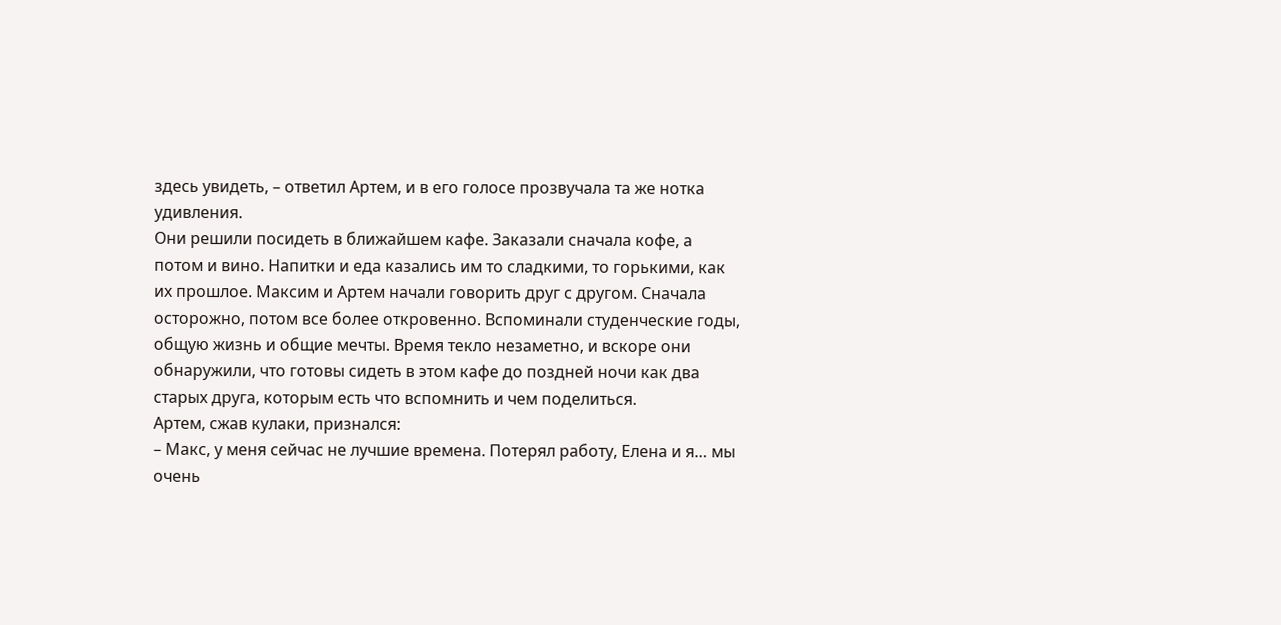здесь увидеть, – ответил Артем, и в его голосе прозвучала та же нотка удивления.
Они решили посидеть в ближайшем кафе. Заказали сначала кофе, а потом и вино. Напитки и еда казались им то сладкими, то горькими, как их прошлое. Максим и Артем начали говорить друг с другом. Сначала осторожно, потом все более откровенно. Вспоминали студенческие годы, общую жизнь и общие мечты. Время текло незаметно, и вскоре они обнаружили, что готовы сидеть в этом кафе до поздней ночи как два старых друга, которым есть что вспомнить и чем поделиться.
Артем, сжав кулаки, признался:
– Макс, у меня сейчас не лучшие времена. Потерял работу, Елена и я… мы очень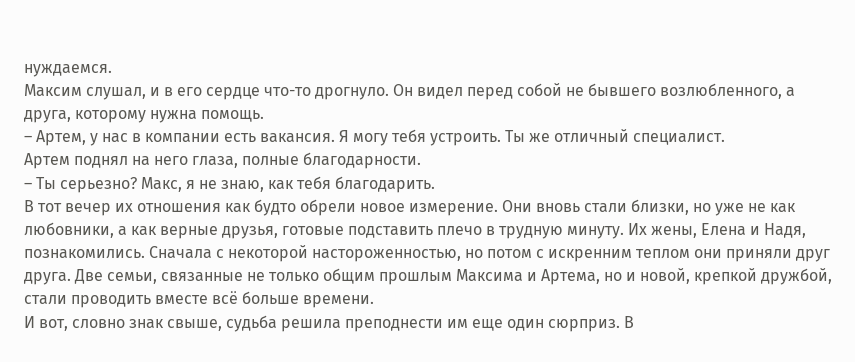нуждаемся.
Максим слушал, и в его сердце что-то дрогнуло. Он видел перед собой не бывшего возлюбленного, а друга, которому нужна помощь.
– Артем, у нас в компании есть вакансия. Я могу тебя устроить. Ты же отличный специалист.
Артем поднял на него глаза, полные благодарности.
– Ты серьезно? Макс, я не знаю, как тебя благодарить.
В тот вечер их отношения как будто обрели новое измерение. Они вновь стали близки, но уже не как любовники, а как верные друзья, готовые подставить плечо в трудную минуту. Их жены, Елена и Надя, познакомились. Сначала с некоторой настороженностью, но потом с искренним теплом они приняли друг друга. Две семьи, связанные не только общим прошлым Максима и Артема, но и новой, крепкой дружбой, стали проводить вместе всё больше времени.
И вот, словно знак свыше, судьба решила преподнести им еще один сюрприз. В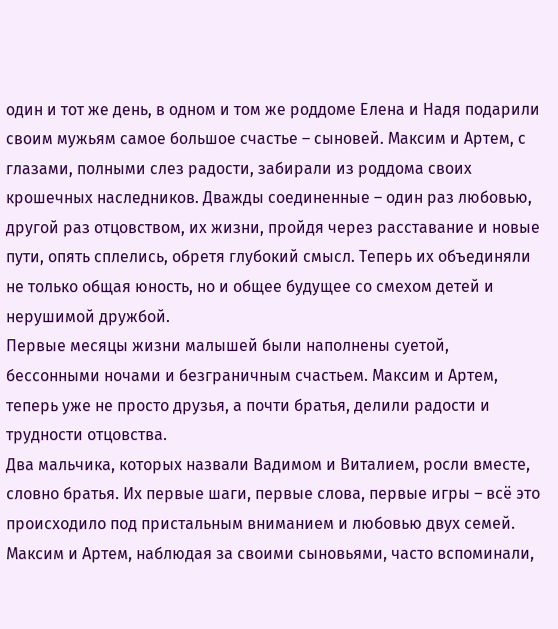один и тот же день, в одном и том же роддоме Елена и Надя подарили своим мужьям самое большое счастье – сыновей. Максим и Артем, с глазами, полными слез радости, забирали из роддома своих крошечных наследников. Дважды соединенные – один раз любовью, другой раз отцовством, их жизни, пройдя через расставание и новые пути, опять сплелись, обретя глубокий смысл. Теперь их объединяли не только общая юность, но и общее будущее со смехом детей и нерушимой дружбой.
Первые месяцы жизни малышей были наполнены суетой, бессонными ночами и безграничным счастьем. Максим и Артем, теперь уже не просто друзья, а почти братья, делили радости и трудности отцовства.
Два мальчика, которых назвали Вадимом и Виталием, росли вместе, словно братья. Их первые шаги, первые слова, первые игры – всё это происходило под пристальным вниманием и любовью двух семей. Максим и Артем, наблюдая за своими сыновьями, часто вспоминали,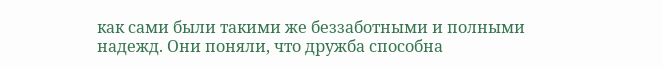как сами были такими же беззаботными и полными надежд. Они поняли, что дружба способна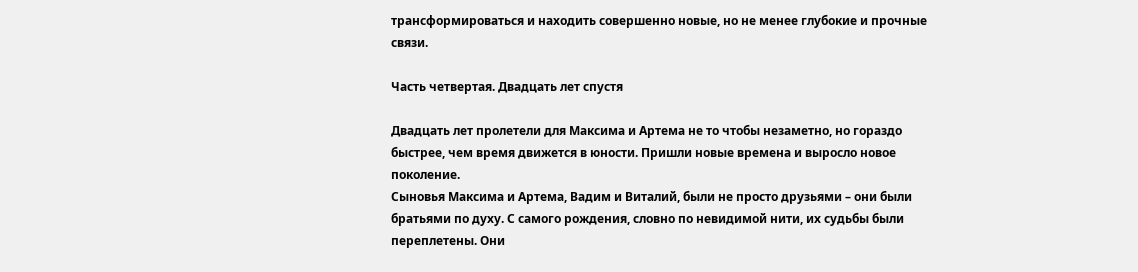трансформироваться и находить совершенно новые, но не менее глубокие и прочные связи.

Часть четвертая. Двадцать лет спустя

Двадцать лет пролетели для Максима и Артема не то чтобы незаметно, но гораздо быстрее, чем время движется в юности. Пришли новые времена и выросло новое поколение.
Сыновья Максима и Артема, Вадим и Виталий, были не просто друзьями – они были братьями по духу. С самого рождения, словно по невидимой нити, их судьбы были переплетены. Они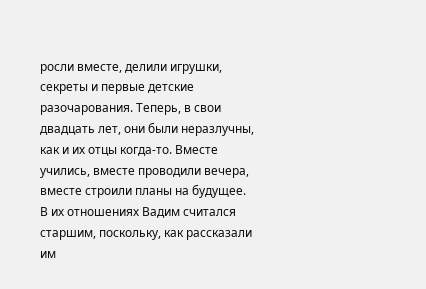росли вместе, делили игрушки, секреты и первые детские разочарования. Теперь, в свои двадцать лет, они были неразлучны, как и их отцы когда-то. Вместе учились, вместе проводили вечера, вместе строили планы на будущее.
В их отношениях Вадим считался старшим, поскольку, как рассказали им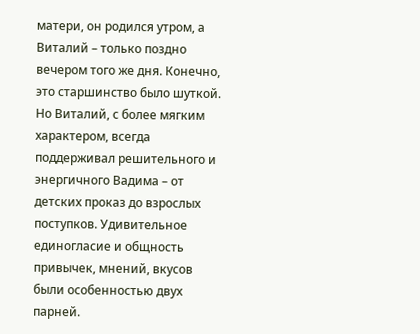матери, он родился утром, а Виталий – только поздно вечером того же дня. Конечно, это старшинство было шуткой. Но Виталий, с более мягким характером, всегда поддерживал решительного и энергичного Вадима – от детских проказ до взрослых поступков. Удивительное единогласие и общность привычек, мнений, вкусов были особенностью двух парней.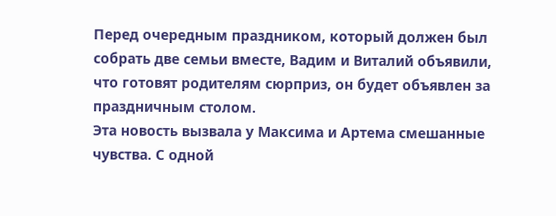Перед очередным праздником, который должен был собрать две семьи вместе, Вадим и Виталий объявили, что готовят родителям сюрприз, он будет объявлен за праздничным столом.
Эта новость вызвала у Максима и Артема смешанные чувства. С одной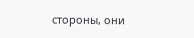стороны, они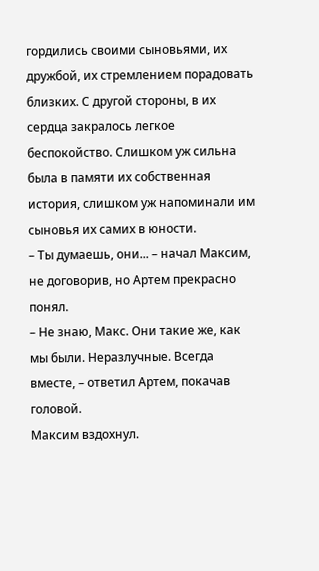гордились своими сыновьями, их дружбой, их стремлением порадовать близких. С другой стороны, в их сердца закралось легкое беспокойство. Слишком уж сильна была в памяти их собственная история, слишком уж напоминали им сыновья их самих в юности.
– Ты думаешь, они... – начал Максим, не договорив, но Артем прекрасно понял.
– Не знаю, Макс. Они такие же, как мы были. Неразлучные. Всегда вместе, – ответил Артем, покачав головой.
Максим вздохнул.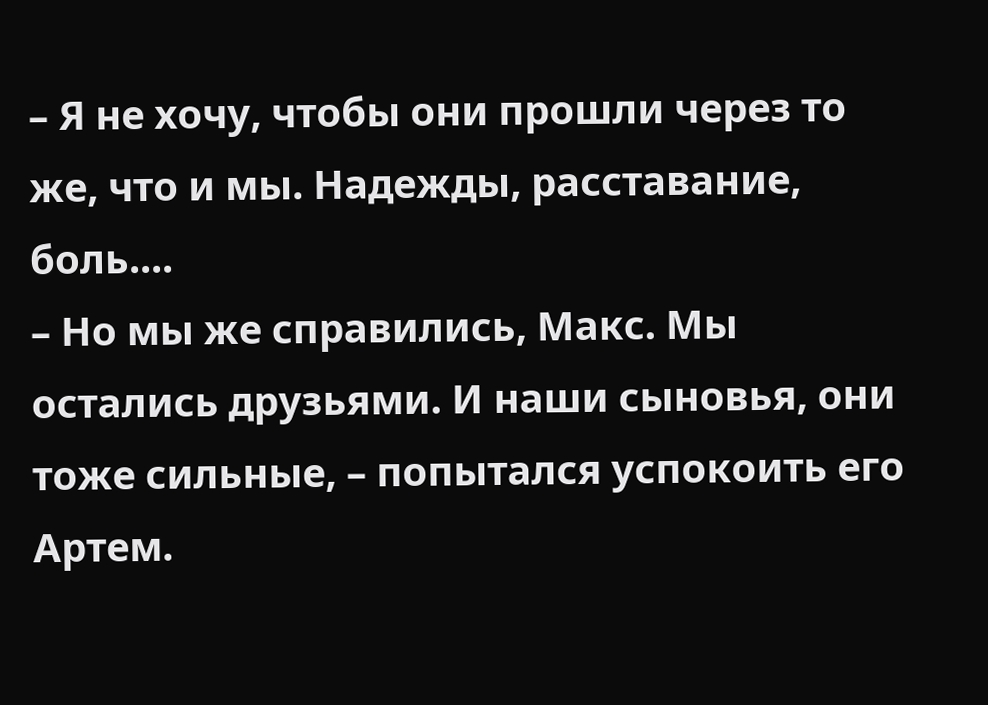– Я не хочу, чтобы они прошли через то же, что и мы. Надежды, расставание, боль....
– Но мы же справились, Макс. Мы остались друзьями. И наши сыновья, они тоже сильные, – попытался успокоить его Артем.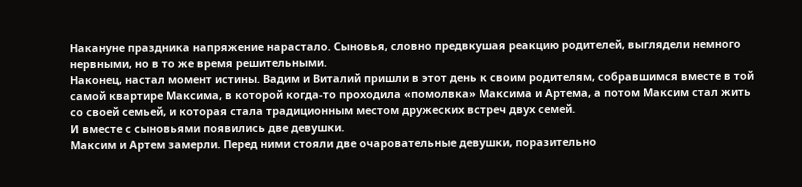Накануне праздника напряжение нарастало. Сыновья, словно предвкушая реакцию родителей, выглядели немного нервными, но в то же время решительными.
Наконец, настал момент истины. Вадим и Виталий пришли в этот день к своим родителям, собравшимся вместе в той самой квартире Максима, в которой когда-то проходила «помолвка» Максима и Артема, а потом Максим стал жить со своей семьей, и которая стала традиционным местом дружеских встреч двух семей.
И вместе с сыновьями появились две девушки.
Максим и Артем замерли. Перед ними стояли две очаровательные девушки, поразительно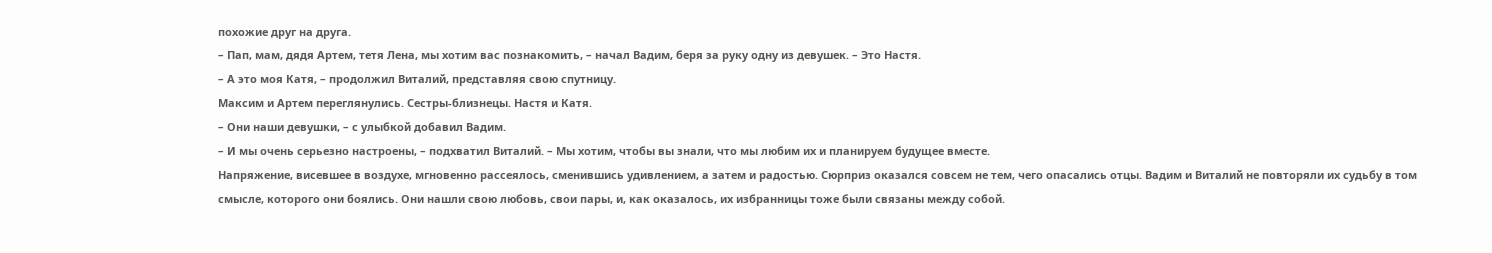похожие друг на друга.
– Пап, мам, дядя Артем, тетя Лена, мы хотим вас познакомить, – начал Вадим, беря за руку одну из девушек. – Это Настя.
– А это моя Катя, – продолжил Виталий, представляя свою спутницу.
Максим и Артем переглянулись. Сестры-близнецы. Настя и Катя.
– Они наши девушки, – с улыбкой добавил Вадим.
– И мы очень серьезно настроены, – подхватил Виталий. – Мы хотим, чтобы вы знали, что мы любим их и планируем будущее вместе.
Напряжение, висевшее в воздухе, мгновенно рассеялось, сменившись удивлением, а затем и радостью. Сюрприз оказался совсем не тем, чего опасались отцы. Вадим и Виталий не повторяли их судьбу в том смысле, которого они боялись. Они нашли свою любовь, свои пары, и, как оказалось, их избранницы тоже были связаны между собой.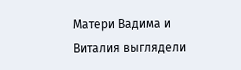Матери Вадима и Виталия выглядели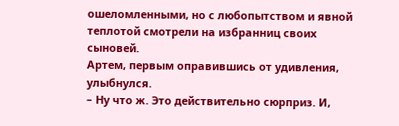ошеломленными, но с любопытством и явной теплотой смотрели на избранниц своих сыновей.
Артем, первым оправившись от удивления, улыбнулся.
– Ну что ж. Это действительно сюрприз. И,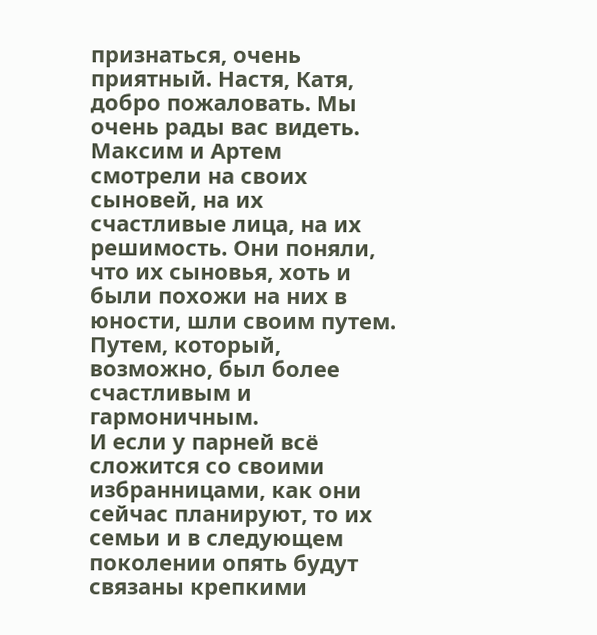признаться, очень приятный. Настя, Катя, добро пожаловать. Мы очень рады вас видеть.
Максим и Артем смотрели на своих сыновей, на их счастливые лица, на их решимость. Они поняли, что их сыновья, хоть и были похожи на них в юности, шли своим путем. Путем, который, возможно, был более счастливым и гармоничным.
И если у парней всё сложится со своими избранницами, как они сейчас планируют, то их семьи и в следующем поколении опять будут связаны крепкими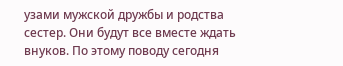узами мужской дружбы и родства сестер. Они будут все вместе ждать внуков. По этому поводу сегодня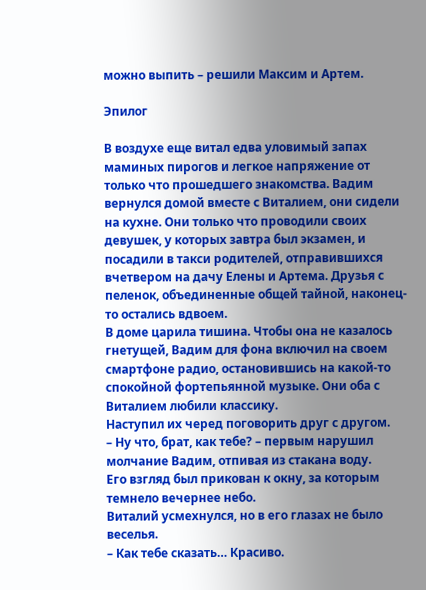можно выпить – решили Максим и Артем.

Эпилог

В воздухе еще витал едва уловимый запах маминых пирогов и легкое напряжение от только что прошедшего знакомства. Вадим вернулся домой вместе с Виталием, они сидели на кухне. Они только что проводили своих девушек, у которых завтра был экзамен, и посадили в такси родителей, отправившихся вчетвером на дачу Елены и Артема. Друзья с пеленок, объединенные общей тайной, наконец-то остались вдвоем.
В доме царила тишина. Чтобы она не казалось гнетущей, Вадим для фона включил на своем смартфоне радио, остановившись на какой-то спокойной фортепьянной музыке. Они оба с Виталием любили классику.
Наступил их черед поговорить друг с другом.
– Ну что, брат, как тебе? – первым нарушил молчание Вадим, отпивая из стакана воду.
Его взгляд был прикован к окну, за которым темнело вечернее небо.
Виталий усмехнулся, но в его глазах не было веселья.
– Как тебе сказать… Красиво.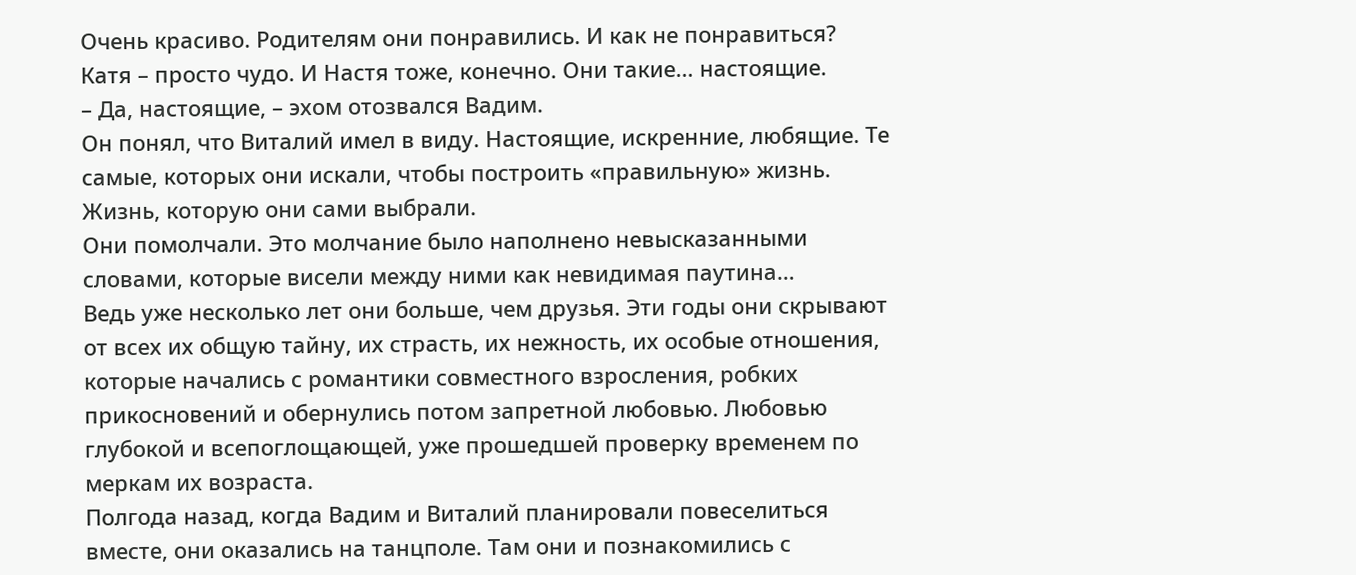Очень красиво. Родителям они понравились. И как не понравиться? Катя – просто чудо. И Настя тоже, конечно. Они такие… настоящие.
– Да, настоящие, – эхом отозвался Вадим.
Он понял, что Виталий имел в виду. Настоящие, искренние, любящие. Те самые, которых они искали, чтобы построить «правильную» жизнь. Жизнь, которую они сами выбрали.
Они помолчали. Это молчание было наполнено невысказанными словами, которые висели между ними как невидимая паутина…
Ведь уже несколько лет они больше, чем друзья. Эти годы они скрывают от всех их общую тайну, их страсть, их нежность, их особые отношения, которые начались с романтики совместного взросления, робких прикосновений и обернулись потом запретной любовью. Любовью глубокой и всепоглощающей, уже прошедшей проверку временем по меркам их возраста.
Полгода назад, когда Вадим и Виталий планировали повеселиться вместе, они оказались на танцполе. Там они и познакомились с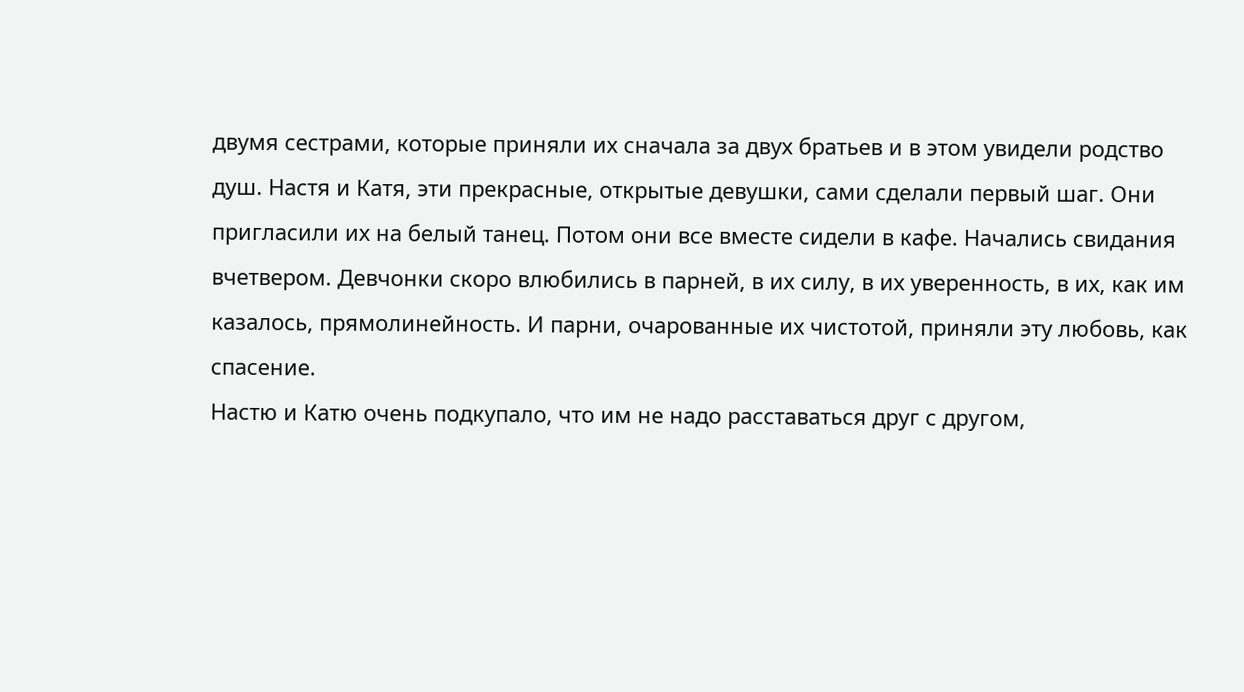двумя сестрами, которые приняли их сначала за двух братьев и в этом увидели родство душ. Настя и Катя, эти прекрасные, открытые девушки, сами сделали первый шаг. Они пригласили их на белый танец. Потом они все вместе сидели в кафе. Начались свидания вчетвером. Девчонки скоро влюбились в парней, в их силу, в их уверенность, в их, как им казалось, прямолинейность. И парни, очарованные их чистотой, приняли эту любовь, как спасение.
Настю и Катю очень подкупало, что им не надо расставаться друг с другом,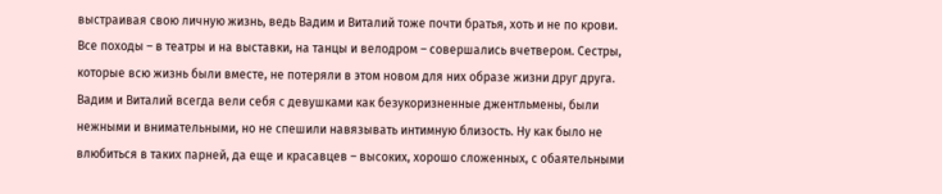выстраивая свою личную жизнь, ведь Вадим и Виталий тоже почти братья, хоть и не по крови. Все походы – в театры и на выставки, на танцы и велодром – совершались вчетвером. Сестры, которые всю жизнь были вместе, не потеряли в этом новом для них образе жизни друг друга. Вадим и Виталий всегда вели себя с девушками как безукоризненные джентльмены, были нежными и внимательными, но не спешили навязывать интимную близость. Ну как было не влюбиться в таких парней, да еще и красавцев – высоких, хорошо сложенных, с обаятельными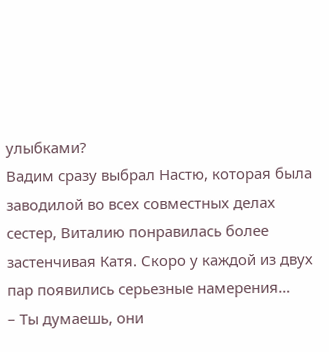улыбками?
Вадим сразу выбрал Настю, которая была заводилой во всех совместных делах сестер, Виталию понравилась более застенчивая Катя. Скоро у каждой из двух пар появились серьезные намерения…
– Ты думаешь, они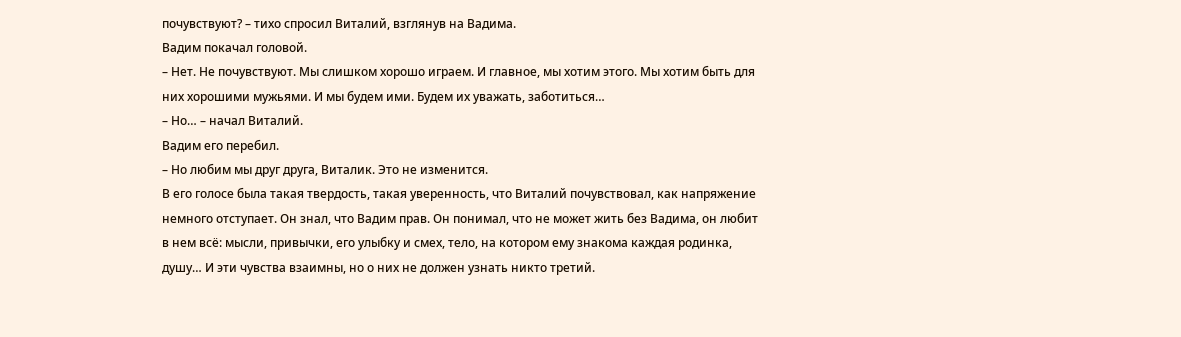почувствуют? – тихо спросил Виталий, взглянув на Вадима.
Вадим покачал головой.
– Нет. Не почувствуют. Мы слишком хорошо играем. И главное, мы хотим этого. Мы хотим быть для них хорошими мужьями. И мы будем ими. Будем их уважать, заботиться…
– Но… – начал Виталий.
Вадим его перебил.
– Но любим мы друг друга, Виталик. Это не изменится.
В его голосе была такая твердость, такая уверенность, что Виталий почувствовал, как напряжение немного отступает. Он знал, что Вадим прав. Он понимал, что не может жить без Вадима, он любит в нем всё: мысли, привычки, его улыбку и смех, тело, на котором ему знакома каждая родинка, душу… И эти чувства взаимны, но о них не должен узнать никто третий.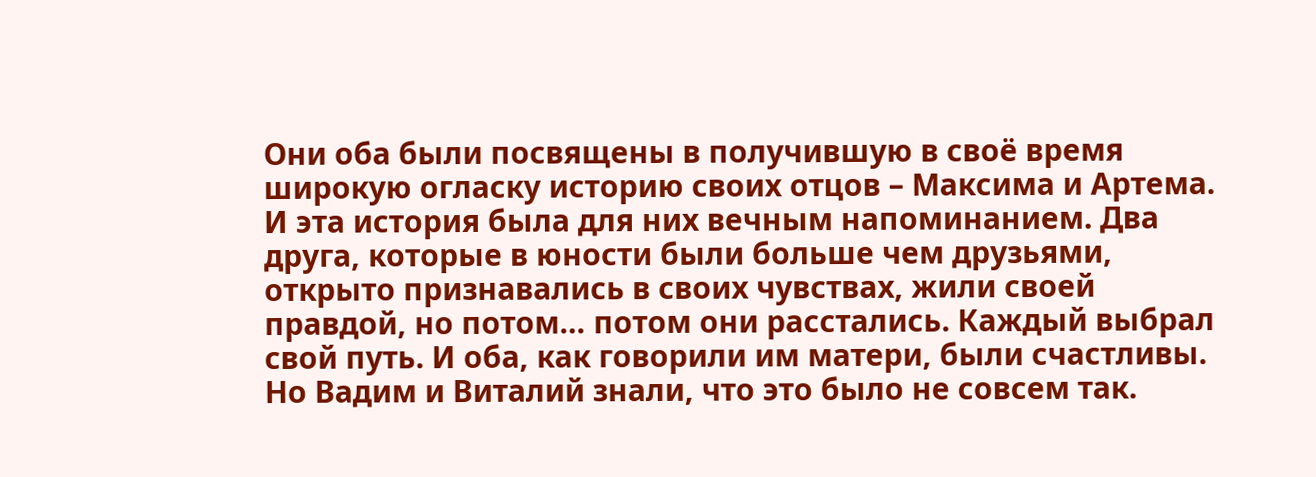Они оба были посвящены в получившую в своё время широкую огласку историю своих отцов – Максима и Артема. И эта история была для них вечным напоминанием. Два друга, которые в юности были больше чем друзьями, открыто признавались в своих чувствах, жили своей правдой, но потом… потом они расстались. Каждый выбрал свой путь. И оба, как говорили им матери, были счастливы. Но Вадим и Виталий знали, что это было не совсем так.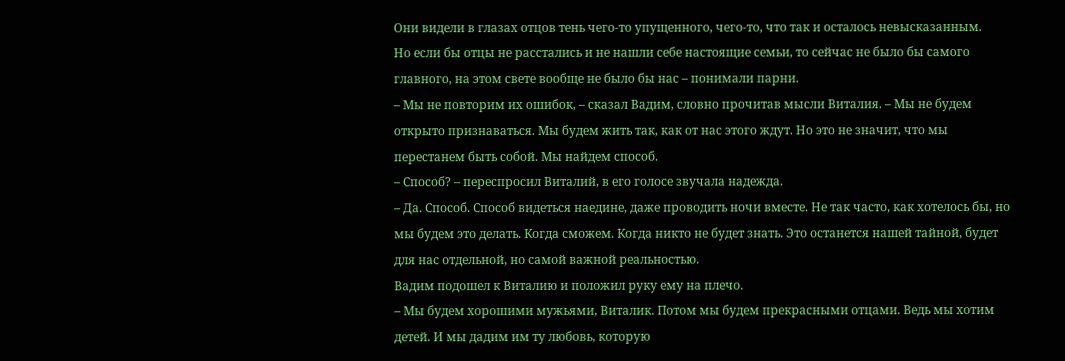Они видели в глазах отцов тень чего-то упущенного, чего-то, что так и осталось невысказанным.
Но если бы отцы не расстались и не нашли себе настоящие семьи, то сейчас не было бы самого главного, на этом свете вообще не было бы нас – понимали парни.
– Мы не повторим их ошибок, – сказал Вадим, словно прочитав мысли Виталия. – Мы не будем открыто признаваться. Мы будем жить так, как от нас этого ждут. Но это не значит, что мы перестанем быть собой. Мы найдем способ.
– Способ? – переспросил Виталий, в его голосе звучала надежда.
– Да. Способ. Способ видеться наедине, даже проводить ночи вместе. Не так часто, как хотелось бы, но мы будем это делать. Когда сможем. Когда никто не будет знать. Это останется нашей тайной, будет для нас отдельной, но самой важной реальностью.
Вадим подошел к Виталию и положил руку ему на плечо.
– Мы будем хорошими мужьями, Виталик. Потом мы будем прекрасными отцами. Ведь мы хотим детей. И мы дадим им ту любовь, которую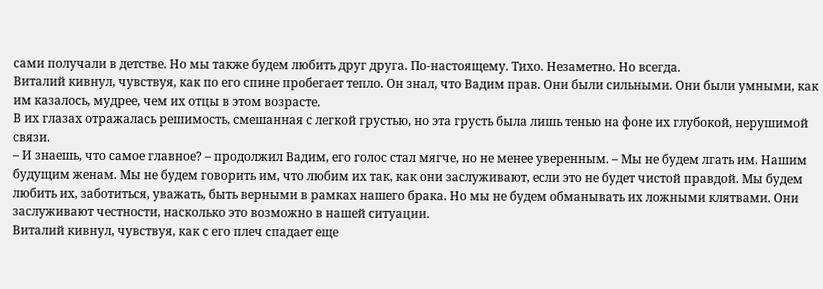сами получали в детстве. Но мы также будем любить друг друга. По-настоящему. Тихо. Незаметно. Но всегда.
Виталий кивнул, чувствуя, как по его спине пробегает тепло. Он знал, что Вадим прав. Они были сильными. Они были умными, как им казалось, мудрее, чем их отцы в этом возрасте.
В их глазах отражалась решимость, смешанная с легкой грустью, но эта грусть была лишь тенью на фоне их глубокой, нерушимой связи.
– И знаешь, что самое главное? – продолжил Вадим, его голос стал мягче, но не менее уверенным. – Мы не будем лгать им. Нашим будущим женам. Мы не будем говорить им, что любим их так, как они заслуживают, если это не будет чистой правдой. Мы будем любить их, заботиться, уважать, быть верными в рамках нашего брака. Но мы не будем обманывать их ложными клятвами. Они заслуживают честности, насколько это возможно в нашей ситуации.
Виталий кивнул, чувствуя, как с его плеч спадает еще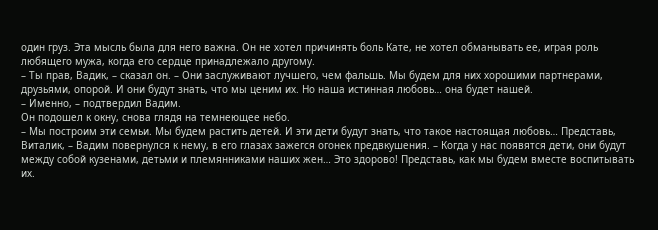один груз. Эта мысль была для него важна. Он не хотел причинять боль Кате, не хотел обманывать ее, играя роль любящего мужа, когда его сердце принадлежало другому.
– Ты прав, Вадик, – сказал он. – Они заслуживают лучшего, чем фальшь. Мы будем для них хорошими партнерами, друзьями, опорой. И они будут знать, что мы ценим их. Но наша истинная любовь… она будет нашей.
– Именно, – подтвердил Вадим.
Он подошел к окну, снова глядя на темнеющее небо.
– Мы построим эти семьи. Мы будем растить детей. И эти дети будут знать, что такое настоящая любовь… Представь, Виталик, – Вадим повернулся к нему, в его глазах зажегся огонек предвкушения. – Когда у нас появятся дети, они будут между собой кузенами, детьми и племянниками наших жен… Это здорово! Представь, как мы будем вместе воспитывать их.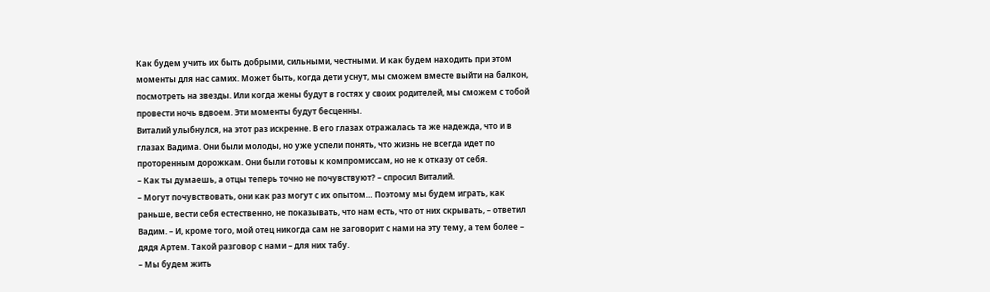Как будем учить их быть добрыми, сильными, честными. И как будем находить при этом моменты для нас самих. Может быть, когда дети уснут, мы сможем вместе выйти на балкон, посмотреть на звезды. Или когда жены будут в гостях у своих родителей, мы сможем с тобой провести ночь вдвоем. Эти моменты будут бесценны.
Виталий улыбнулся, на этот раз искренне. В его глазах отражалась та же надежда, что и в глазах Вадима. Они были молоды, но уже успели понять, что жизнь не всегда идет по проторенным дорожкам. Они были готовы к компромиссам, но не к отказу от себя.
– Как ты думаешь, а отцы теперь точно не почувствуют? – спросил Виталий.
– Могут почувствовать, они как раз могут с их опытом… Поэтому мы будем играть, как раньше, вести себя естественно, не показывать, что нам есть, что от них скрывать, – ответил Вадим. – И, кроме того, мой отец никогда сам не заговорит с нами на эту тему, а тем более – дядя Артем. Такой разговор с нами – для них табу.
– Мы будем жить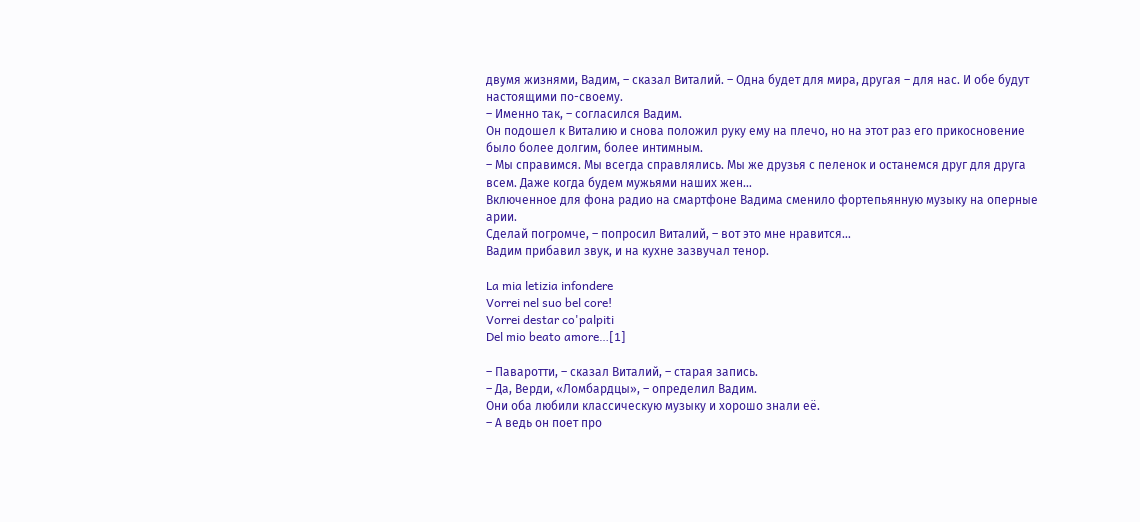двумя жизнями, Вадим, – сказал Виталий. – Одна будет для мира, другая – для нас. И обе будут настоящими по-своему.
– Именно так, – согласился Вадим.
Он подошел к Виталию и снова положил руку ему на плечо, но на этот раз его прикосновение было более долгим, более интимным.
– Мы справимся. Мы всегда справлялись. Мы же друзья с пеленок и останемся друг для друга всем. Даже когда будем мужьями наших жен…
Включенное для фона радио на смартфоне Вадима сменило фортепьянную музыку на оперные арии.
Сделай погромче, – попросил Виталий, – вот это мне нравится…
Вадим прибавил звук, и на кухне зазвучал тенор.

La mia letizia infondere
Vorrei nel suo bel core!
Vorrei destar co'palpiti
Del mio beato amore…[1]

– Паваротти, – сказал Виталий, – старая запись.
– Да, Верди, «Ломбардцы», – определил Вадим.
Они оба любили классическую музыку и хорошо знали её.
– А ведь он поет про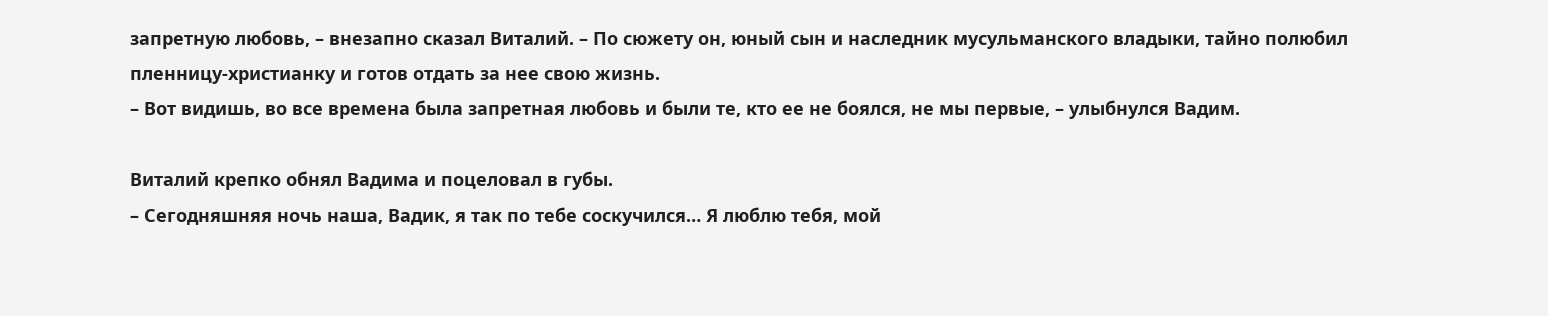запретную любовь, – внезапно сказал Виталий. – По сюжету он, юный сын и наследник мусульманского владыки, тайно полюбил пленницу-христианку и готов отдать за нее свою жизнь.
– Вот видишь, во все времена была запретная любовь и были те, кто ее не боялся, не мы первые, – улыбнулся Вадим.

Виталий крепко обнял Вадима и поцеловал в губы.
– Сегодняшняя ночь наша, Вадик, я так по тебе соскучился… Я люблю тебя, мой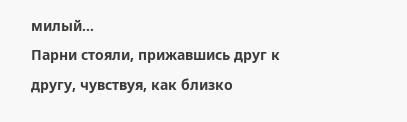милый…
Парни стояли, прижавшись друг к другу, чувствуя, как близко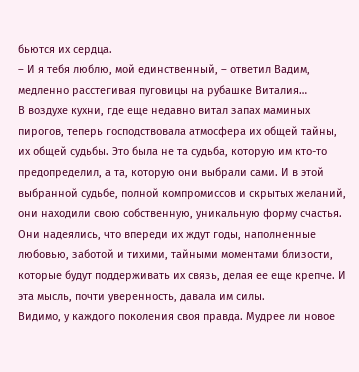бьются их сердца.
– И я тебя люблю, мой единственный, – ответил Вадим, медленно расстегивая пуговицы на рубашке Виталия…
В воздухе кухни, где еще недавно витал запах маминых пирогов, теперь господствовала атмосфера их общей тайны, их общей судьбы. Это была не та судьба, которую им кто-то предопределил, а та, которую они выбрали сами. И в этой выбранной судьбе, полной компромиссов и скрытых желаний, они находили свою собственную, уникальную форму счастья. Они надеялись, что впереди их ждут годы, наполненные любовью, заботой и тихими, тайными моментами близости, которые будут поддерживать их связь, делая ее еще крепче. И эта мысль, почти уверенность, давала им силы.
Видимо, у каждого поколения своя правда. Мудрее ли новое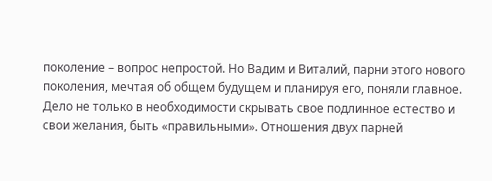поколение – вопрос непростой. Но Вадим и Виталий, парни этого нового поколения, мечтая об общем будущем и планируя его, поняли главное. Дело не только в необходимости скрывать свое подлинное естество и свои желания, быть «правильными». Отношения двух парней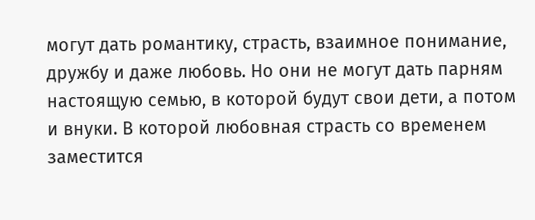могут дать романтику, страсть, взаимное понимание, дружбу и даже любовь. Но они не могут дать парням настоящую семью, в которой будут свои дети, а потом и внуки. В которой любовная страсть со временем заместится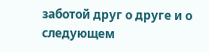заботой друг о друге и о следующем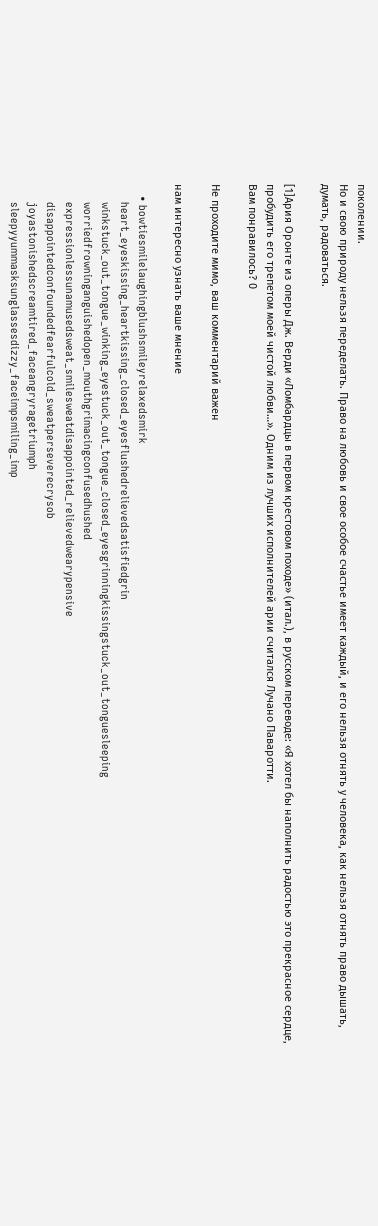поколении.
Но и свою природу нельзя переделать. Право на любовь и свое особое счастье имеет каждый, и его нельзя отнять у человека, как нельзя отнять право дышать, думать, радоваться.

[1]Ария Оронте из оперы Дж. Верди «Ломбардцы в первом крестовом походе» (итал.), в русском переводе: «Я хотел бы наполнить радостью это прекрасное сердце, пробудить его трепетом моей чистой любви…». Одним из лучших исполнителей арии считался Лучано Паваротти.
Вам понравилось? 0

Не проходите мимо, ваш комментарий важен

нам интересно узнать ваше мнение

    • bowtiesmilelaughingblushsmileyrelaxedsmirk
      heart_eyeskissing_heartkissing_closed_eyesflushedrelievedsatisfiedgrin
      winkstuck_out_tongue_winking_eyestuck_out_tongue_closed_eyesgrinningkissingstuck_out_tonguesleeping
      worriedfrowninganguishedopen_mouthgrimacingconfusedhushed
      expressionlessunamusedsweat_smilesweatdisappointed_relievedwearypensive
      disappointedconfoundedfearfulcold_sweatperseverecrysob
      joyastonishedscreamtired_faceangryragetriumph
      sleepyyummasksunglassesdizzy_faceimpsmiling_imp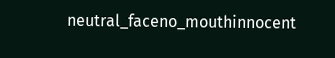neutral_faceno_mouthinnocent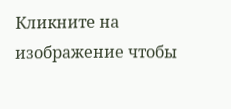Кликните на изображение чтобы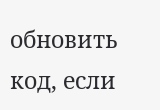обновить код, если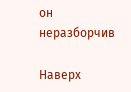он неразборчив

Наверх